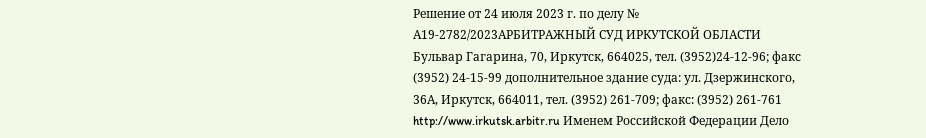Решение от 24 июля 2023 г. по делу № А19-2782/2023АРБИТРАЖНЫЙ СУД ИРКУТСКОЙ ОБЛАСТИ Бульвар Гагарина, 70, Иркутск, 664025, тел. (3952)24-12-96; факс (3952) 24-15-99 дополнительное здание суда: ул. Дзержинского, 36А, Иркутск, 664011, тел. (3952) 261-709; факс: (3952) 261-761 http://www.irkutsk.arbitr.ru Именем Российской Федерации Дело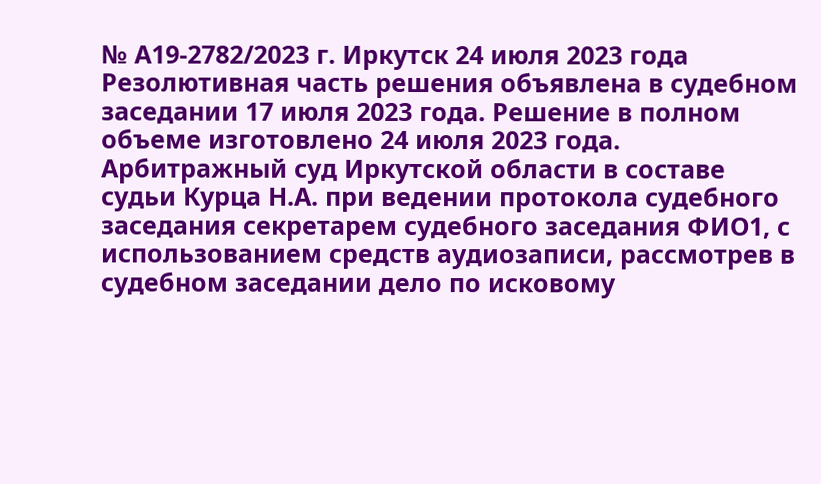№ А19-2782/2023 г. Иркутск 24 июля 2023 года Резолютивная часть решения объявлена в судебном заседании 17 июля 2023 года. Решение в полном объеме изготовлено 24 июля 2023 года. Арбитражный суд Иркутской области в составе судьи Курца Н.А. при ведении протокола судебного заседания секретарем судебного заседания ФИО1, с использованием средств аудиозаписи, рассмотрев в судебном заседании дело по исковому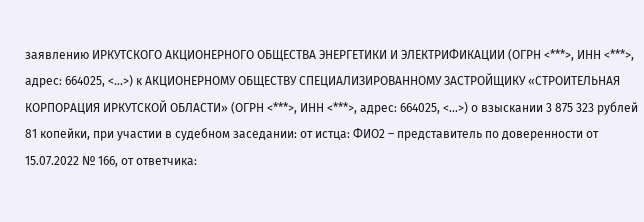заявлению ИРКУТСКОГО АКЦИОНЕРНОГО ОБЩЕСТВА ЭНЕРГЕТИКИ И ЭЛЕКТРИФИКАЦИИ (ОГРН <***>, ИНН <***>, адрес: 664025, <...>) к АКЦИОНЕРНОМУ ОБЩЕСТВУ СПЕЦИАЛИЗИРОВАННОМУ ЗАСТРОЙЩИКУ «СТРОИТЕЛЬНАЯ КОРПОРАЦИЯ ИРКУТСКОЙ ОБЛАСТИ» (ОГРН <***>, ИНН <***>, адрес: 664025, <...>) о взыскании 3 875 323 рублей 81 копейки, при участии в судебном заседании: от истца: ФИО2 – представитель по доверенности от 15.07.2022 № 166, от ответчика: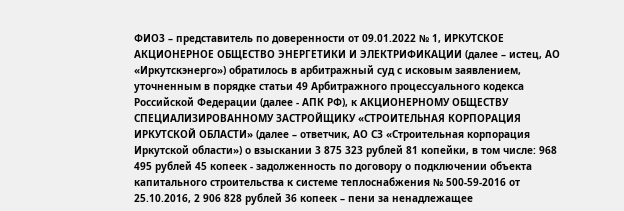ФИО3 – представитель по доверенности от 09.01.2022 № 1, ИРКУТСКОЕ АКЦИОНЕРНОЕ ОБЩЕСТВО ЭНЕРГЕТИКИ И ЭЛЕКТРИФИКАЦИИ (далее – истец, АО «Иркутскэнерго») обратилось в арбитражный суд с исковым заявлением, уточненным в порядке статьи 49 Арбитражного процессуального кодекса Российской Федерации (далее - АПК РФ), к АКЦИОНЕРНОМУ ОБЩЕСТВУ СПЕЦИАЛИЗИРОВАННОМУ ЗАСТРОЙЩИКУ «СТРОИТЕЛЬНАЯ КОРПОРАЦИЯ ИРКУТСКОЙ ОБЛАСТИ» (далее – ответчик, АО СЗ «Строительная корпорация Иркутской области») о взыскании 3 875 323 рублей 81 копейки, в том числе: 968 495 рублей 45 копеек - задолженность по договору о подключении объекта капитального строительства к системе теплоснабжения № 500-59-2016 от 25.10.2016, 2 906 828 рублей 36 копеек – пени за ненадлежащее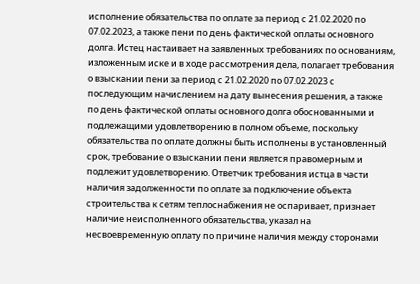исполнение обязательства по оплате за период с 21.02.2020 по 07.02.2023, а также пени по день фактической оплаты основного долга. Истец настаивает на заявленных требованиях по основаниям, изложенным иске и в ходе рассмотрения дела, полагает требования о взыскании пени за период с 21.02.2020 по 07.02.2023 с последующим начислением на дату вынесения решения, а также по день фактической оплаты основного долга обоснованными и подлежащими удовлетворению в полном объеме, поскольку обязательства по оплате должны быть исполнены в установленный срок, требование о взыскании пени является правомерным и подлежит удовлетворению. Ответчик требования истца в части наличия задолженности по оплате за подключение объекта строительства к сетям теплоснабжения не оспаривает, признает наличие неисполненного обязательства, указал на несвоевременную оплату по причине наличия между сторонами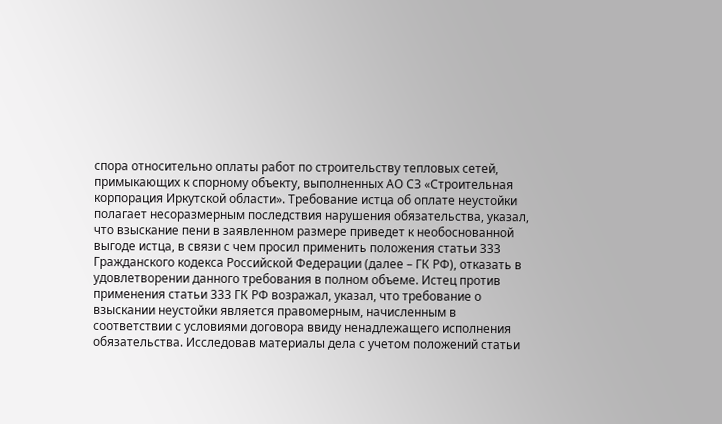спора относительно оплаты работ по строительству тепловых сетей, примыкающих к спорному объекту, выполненных АО СЗ «Строительная корпорация Иркутской области». Требование истца об оплате неустойки полагает несоразмерным последствия нарушения обязательства, указал, что взыскание пени в заявленном размере приведет к необоснованной выгоде истца, в связи с чем просил применить положения статьи 333 Гражданского кодекса Российской Федерации (далее – ГК РФ), отказать в удовлетворении данного требования в полном объеме. Истец против применения статьи 333 ГК РФ возражал, указал, что требование о взыскании неустойки является правомерным, начисленным в соответствии с условиями договора ввиду ненадлежащего исполнения обязательства. Исследовав материалы дела с учетом положений статьи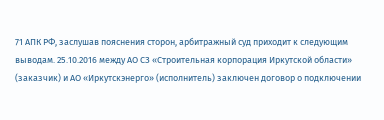71 АПК РФ, заслушав пояснения сторон, арбитражный суд приходит к следующим выводам. 25.10.2016 между АО СЗ «Строительная корпорация Иркутской области» (заказчик) и АО «Иркутскэнерго» (исполнитель) заключен договор о подключении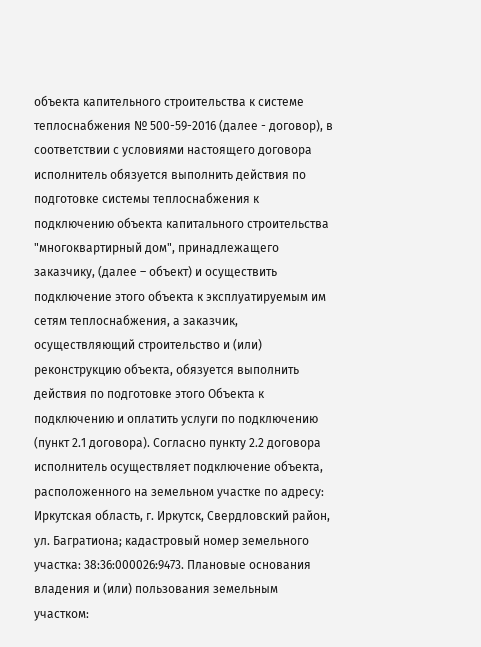объекта капительного строительства к системе теплоснабжения № 500-59-2016 (далее - договор), в соответствии с условиями настоящего договора исполнитель обязуется выполнить действия по подготовке системы теплоснабжения к подключению объекта капитального строительства "многоквартирный дом", принадлежащего заказчику, (далее – объект) и осуществить подключение этого объекта к эксплуатируемым им сетям теплоснабжения, а заказчик, осуществляющий строительство и (или) реконструкцию объекта, обязуется выполнить действия по подготовке этого Объекта к подключению и оплатить услуги по подключению (пункт 2.1 договора). Согласно пункту 2.2 договора исполнитель осуществляет подключение объекта, расположенного на земельном участке по адресу: Иркутская область, г. Иркутск, Свердловский район, ул. Багратиона; кадастровый номер земельного участка: 38:36:000026:9473. Плановые основания владения и (или) пользования земельным участком: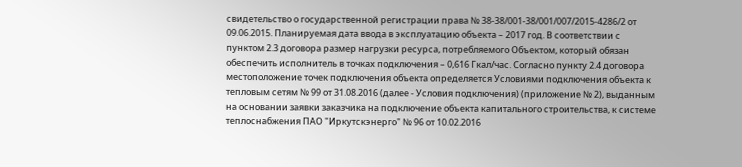свидетельство о государственной регистрации права № 38-38/001-38/001/007/2015-4286/2 от 09.06.2015. Планируемая дата ввода в эксплуатацию объекта – 2017 год. В соответствии с пунктом 2.3 договора размер нагрузки ресурса, потребляемого Объектом, который обязан обеспечить исполнитель в точках подключения – 0,616 Гкал/час. Согласно пункту 2.4 договора местоположение точек подключения объекта определяется Условиями подключения объекта к тепловым сетям № 99 от 31.08.2016 (далее - Условия подключения) (приложение № 2), выданным на основании заявки заказчика на подключение объекта капитального строительства, к системе теплоснабжения ПАО "Иркутскэнерго" № 96 от 10.02.2016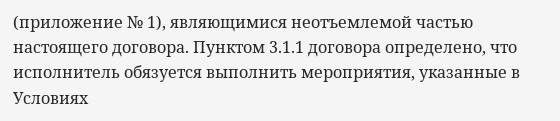(приложение № 1), являющимися неотъемлемой частью настоящего договора. Пунктом 3.1.1 договора определено, что исполнитель обязуется выполнить мероприятия, указанные в Условиях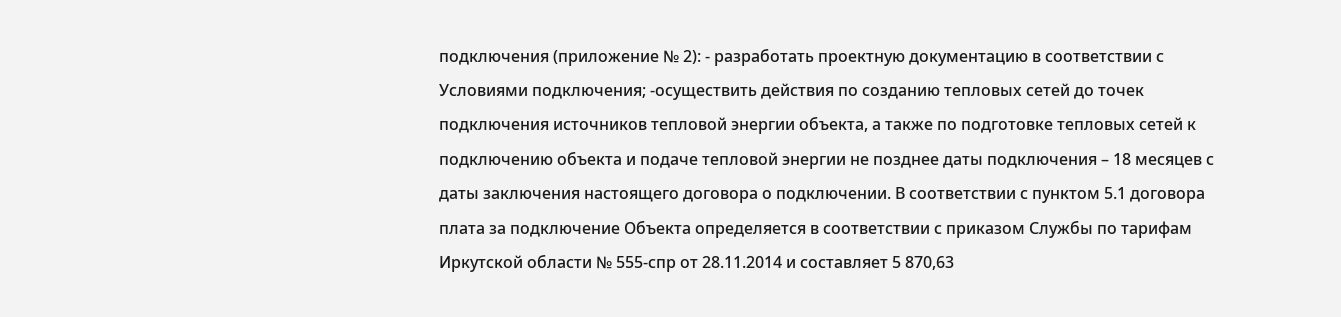подключения (приложение № 2): - разработать проектную документацию в соответствии с Условиями подключения; -осуществить действия по созданию тепловых сетей до точек подключения источников тепловой энергии объекта, а также по подготовке тепловых сетей к подключению объекта и подаче тепловой энергии не позднее даты подключения – 18 месяцев с даты заключения настоящего договора о подключении. В соответствии с пунктом 5.1 договора плата за подключение Объекта определяется в соответствии с приказом Службы по тарифам Иркутской области № 555-спр от 28.11.2014 и составляет 5 870,63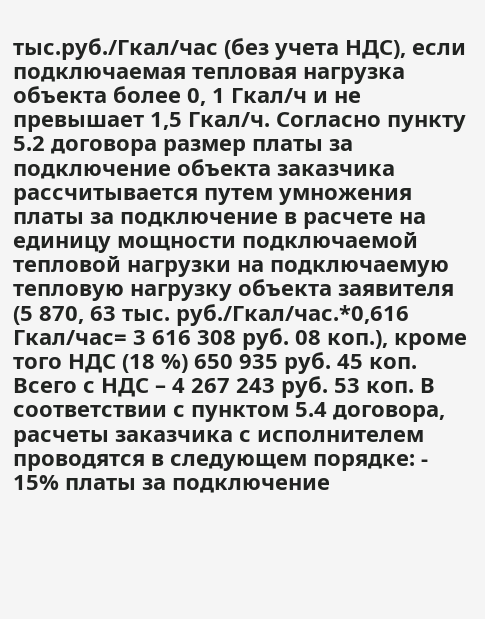тыс.руб./Гкал/час (без учета НДС), если подключаемая тепловая нагрузка объекта более 0, 1 Гкал/ч и не превышает 1,5 Гкал/ч. Согласно пункту 5.2 договора размер платы за подключение объекта заказчика рассчитывается путем умножения платы за подключение в расчете на единицу мощности подключаемой тепловой нагрузки на подключаемую тепловую нагрузку объекта заявителя (5 870, 63 тыс. руб./Гкал/час.*0,616 Гкал/час= 3 616 308 руб. 08 коп.), кроме того НДС (18 %) 650 935 руб. 45 коп. Всего с НДС – 4 267 243 руб. 53 коп. В соответствии с пунктом 5.4 договора, расчеты заказчика с исполнителем проводятся в следующем порядке: - 15% платы за подключение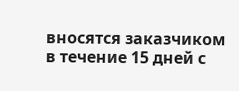вносятся заказчиком в течение 15 дней с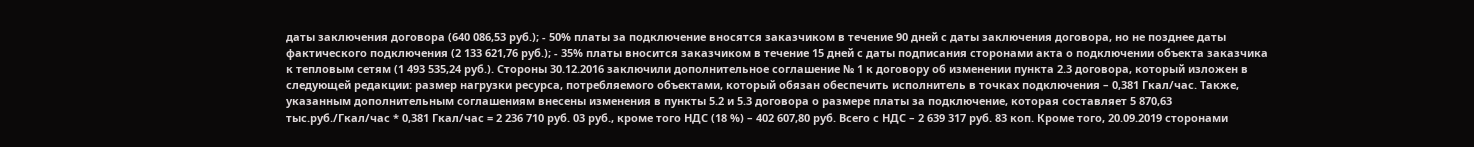даты заключения договора (640 086,53 руб.); - 50% платы за подключение вносятся заказчиком в течение 90 дней с даты заключения договора, но не позднее даты фактического подключения (2 133 621,76 руб.); - 35% платы вносится заказчиком в течение 15 дней с даты подписания сторонами акта о подключении объекта заказчика к тепловым сетям (1 493 535,24 руб.). Стороны 30.12.2016 заключили дополнительное соглашение № 1 к договору об изменении пункта 2.3 договора, который изложен в следующей редакции: размер нагрузки ресурса, потребляемого объектами, который обязан обеспечить исполнитель в точках подключения – 0,381 Гкал/час. Также, указанным дополнительным соглашениям внесены изменения в пункты 5.2 и 5.3 договора о размере платы за подключение, которая составляет 5 870,63 тыс.руб./Гкал/час * 0,381 Гкал/час = 2 236 710 руб. 03 руб., кроме того НДС (18 %) – 402 607,80 руб. Всего с НДС – 2 639 317 руб. 83 коп. Кроме того, 20.09.2019 сторонами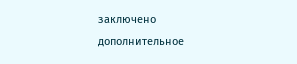заключено дополнительное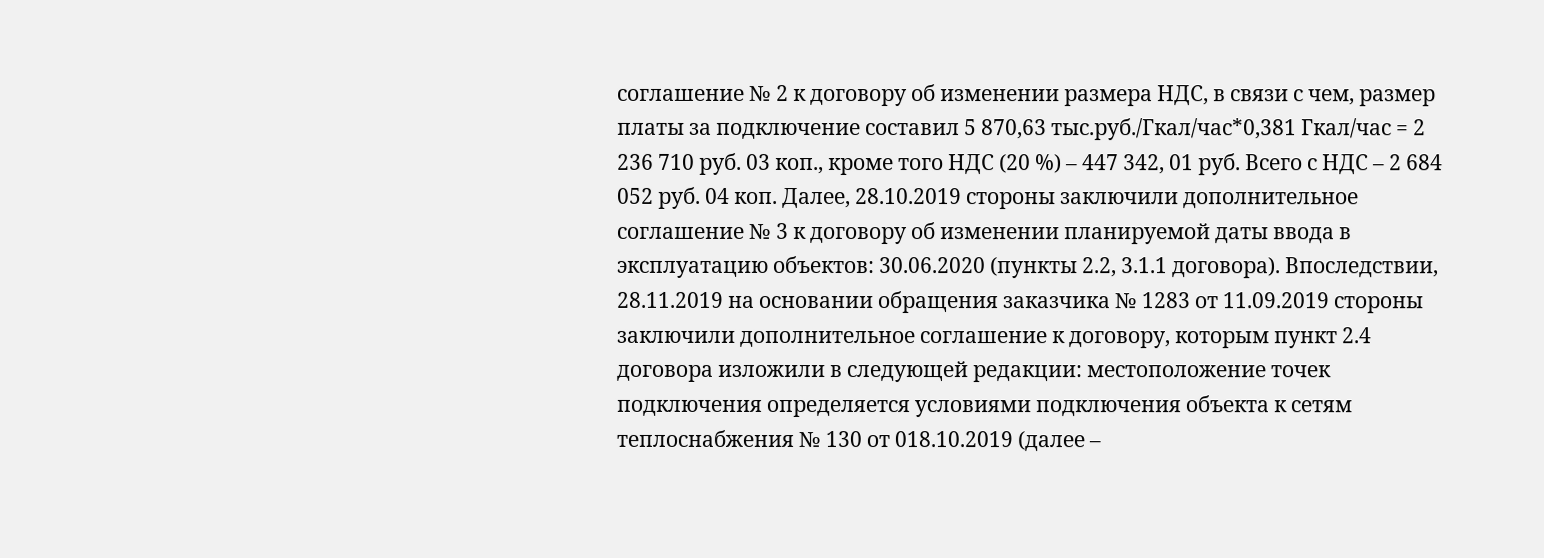соглашение № 2 к договору об изменении размера НДС, в связи с чем, размер платы за подключение составил 5 870,63 тыс.руб./Гкал/час*0,381 Гкал/час = 2 236 710 руб. 03 коп., кроме того НДС (20 %) – 447 342, 01 руб. Всего с НДС – 2 684 052 руб. 04 коп. Далее, 28.10.2019 стороны заключили дополнительное соглашение № 3 к договору об изменении планируемой даты ввода в эксплуатацию объектов: 30.06.2020 (пункты 2.2, 3.1.1 договора). Впоследствии, 28.11.2019 на основании обращения заказчика № 1283 от 11.09.2019 стороны заключили дополнительное соглашение к договору, которым пункт 2.4 договора изложили в следующей редакции: местоположение точек подключения определяется условиями подключения объекта к сетям теплоснабжения № 130 от 018.10.2019 (далее –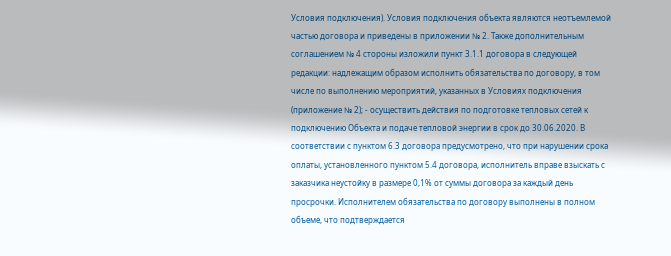Условия подключения). Условия подключения объекта являются неотъемлемой частью договора и приведены в приложении № 2. Также дополнительным соглашением № 4 стороны изложили пункт 3.1.1 договора в следующей редакции: надлежащим образом исполнить обязательства по договору, в том числе по выполнению мероприятий, указанных в Условиях подключения (приложение № 2); - осуществить действия по подготовке тепловых сетей к подключению Объекта и подаче тепловой энергии в срок до 30.06.2020. В соответствии с пунктом 6.3 договора предусмотрено, что при нарушении срока оплаты, установленного пунктом 5.4 договора, исполнитель вправе взыскать с заказчика неустойку в размере 0,1% от суммы договора за каждый день просрочки. Исполнителем обязательства по договору выполнены в полном объеме, что подтверждается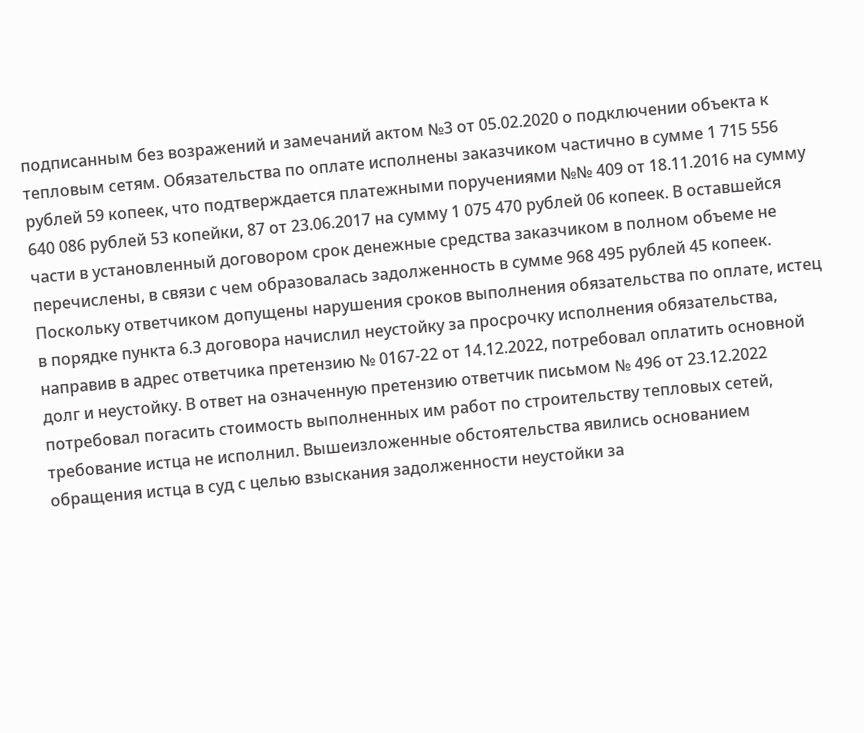подписанным без возражений и замечаний актом №3 от 05.02.2020 о подключении объекта к тепловым сетям. Обязательства по оплате исполнены заказчиком частично в сумме 1 715 556 рублей 59 копеек, что подтверждается платежными поручениями №№ 409 от 18.11.2016 на сумму 640 086 рублей 53 копейки, 87 от 23.06.2017 на сумму 1 075 470 рублей 06 копеек. В оставшейся части в установленный договором срок денежные средства заказчиком в полном объеме не перечислены, в связи с чем образовалась задолженность в сумме 968 495 рублей 45 копеек. Поскольку ответчиком допущены нарушения сроков выполнения обязательства по оплате, истец в порядке пункта 6.3 договора начислил неустойку за просрочку исполнения обязательства, направив в адрес ответчика претензию № 0167-22 от 14.12.2022, потребовал оплатить основной долг и неустойку. В ответ на означенную претензию ответчик письмом № 496 от 23.12.2022 потребовал погасить стоимость выполненных им работ по строительству тепловых сетей, требование истца не исполнил. Вышеизложенные обстоятельства явились основанием обращения истца в суд с целью взыскания задолженности неустойки за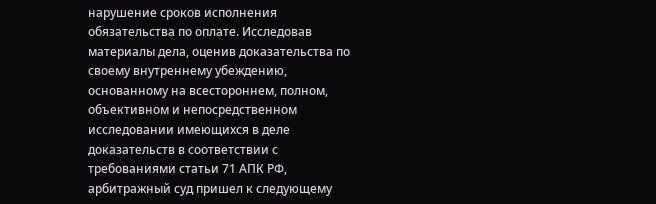нарушение сроков исполнения обязательства по оплате. Исследовав материалы дела, оценив доказательства по своему внутреннему убеждению, основанному на всестороннем, полном, объективном и непосредственном исследовании имеющихся в деле доказательств в соответствии с требованиями статьи 71 АПК РФ, арбитражный суд пришел к следующему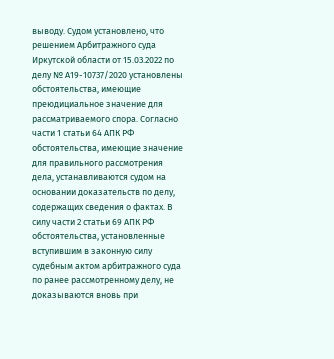выводу. Судом установлено, что решением Арбитражного суда Иркутской области от 15.03.2022 по делу № А19-10737/2020 установлены обстоятельства, имеющие преюдициальное значение для рассматриваемого спора. Согласно части 1 статьи 64 АПК РФ обстоятельства, имеющие значение для правильного рассмотрения дела, устанавливаются судом на основании доказательств по делу, содержащих сведения о фактах. В силу части 2 статьи 69 АПК РФ обстоятельства, установленные вступившим в законную силу судебным актом арбитражного суда по ранее рассмотренному делу, не доказываются вновь при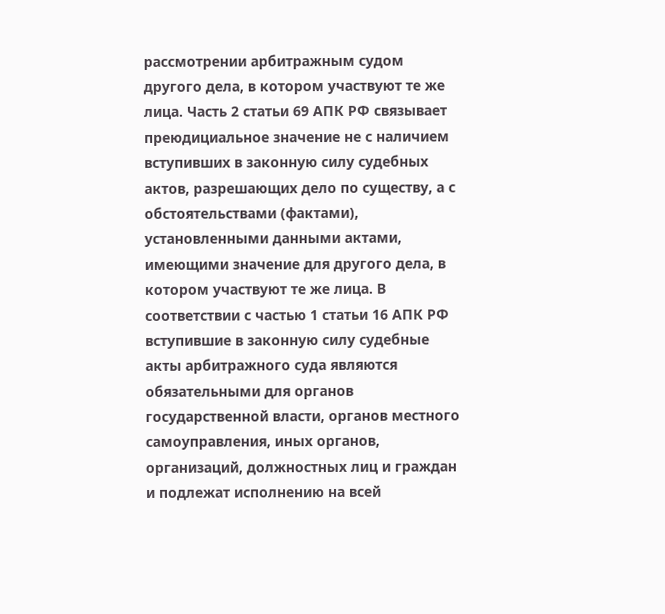рассмотрении арбитражным судом другого дела, в котором участвуют те же лица. Часть 2 статьи 69 АПК РФ связывает преюдициальное значение не с наличием вступивших в законную силу судебных актов, разрешающих дело по существу, а с обстоятельствами (фактами), установленными данными актами, имеющими значение для другого дела, в котором участвуют те же лица. В соответствии с частью 1 статьи 16 АПК РФ вступившие в законную силу судебные акты арбитражного суда являются обязательными для органов государственной власти, органов местного самоуправления, иных органов, организаций, должностных лиц и граждан и подлежат исполнению на всей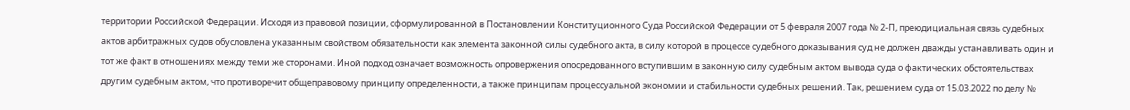территории Российской Федерации. Исходя из правовой позиции, сформулированной в Постановлении Конституционного Суда Российской Федерации от 5 февраля 2007 года № 2-П, преюдициальная связь судебных актов арбитражных судов обусловлена указанным свойством обязательности как элемента законной силы судебного акта, в силу которой в процессе судебного доказывания суд не должен дважды устанавливать один и тот же факт в отношениях между теми же сторонами. Иной подход означает возможность опровержения опосредованного вступившим в законную силу судебным актом вывода суда о фактических обстоятельствах другим судебным актом, что противоречит общеправовому принципу определенности, а также принципам процессуальной экономии и стабильности судебных решений. Так, решением суда от 15.03.2022 по делу №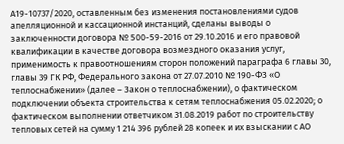А19-10737/2020, оставленным без изменения постановлениями судов апелляционной и кассационной инстанций, сделаны выводы о заключенности договора № 500-59-2016 от 29.10.2016 и его правовой квалификации в качестве договора возмездного оказания услуг, применимость к правоотношениям сторон положений параграфа 6 главы 30, главы 39 ГК РФ, Федерального закона от 27.07.2010 № 190-ФЗ «О теплоснабжении» (далее – Закон о теплоснабжении), о фактическом подключении объекта строительства к сетям теплоснабжения 05.02.2020; о фактическом выполнении ответчиком 31.08.2019 работ по строительству тепловых сетей на сумму 1 214 396 рублей 28 копеек и их взыскании с АО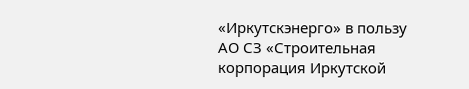«Иркутскэнерго» в пользу АО СЗ «Строительная корпорация Иркутской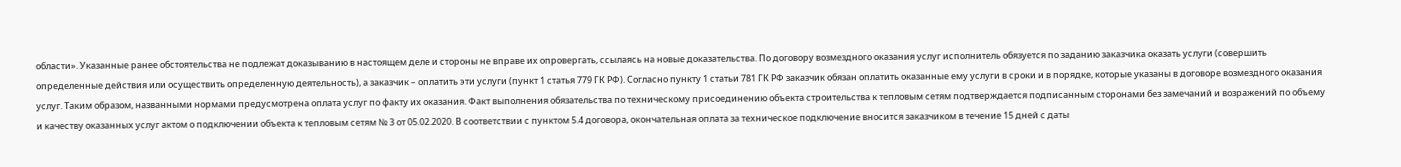области». Указанные ранее обстоятельства не подлежат доказыванию в настоящем деле и стороны не вправе их опровергать, ссылаясь на новые доказательства. По договору возмездного оказания услуг исполнитель обязуется по заданию заказчика оказать услуги (совершить определенные действия или осуществить определенную деятельность), а заказчик – оплатить эти услуги (пункт 1 статья 779 ГК РФ). Согласно пункту 1 статьи 781 ГК РФ заказчик обязан оплатить оказанные ему услуги в сроки и в порядке, которые указаны в договоре возмездного оказания услуг. Таким образом, названными нормами предусмотрена оплата услуг по факту их оказания. Факт выполнения обязательства по техническому присоединению объекта строительства к тепловым сетям подтверждается подписанным сторонами без замечаний и возражений по объему и качеству оказанных услуг актом о подключении объекта к тепловым сетям № 3 от 05.02.2020. В соответствии с пунктом 5.4 договора, окончательная оплата за техническое подключение вносится заказчиком в течение 15 дней с даты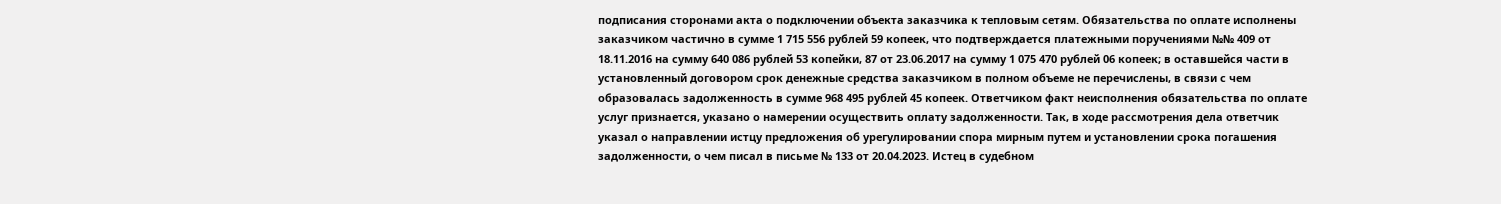подписания сторонами акта о подключении объекта заказчика к тепловым сетям. Обязательства по оплате исполнены заказчиком частично в сумме 1 715 556 рублей 59 копеек, что подтверждается платежными поручениями №№ 409 от 18.11.2016 на сумму 640 086 рублей 53 копейки, 87 от 23.06.2017 на сумму 1 075 470 рублей 06 копеек; в оставшейся части в установленный договором срок денежные средства заказчиком в полном объеме не перечислены, в связи с чем образовалась задолженность в сумме 968 495 рублей 45 копеек. Ответчиком факт неисполнения обязательства по оплате услуг признается, указано о намерении осуществить оплату задолженности. Так, в ходе рассмотрения дела ответчик указал о направлении истцу предложения об урегулировании спора мирным путем и установлении срока погашения задолженности, о чем писал в письме № 133 от 20.04.2023. Истец в судебном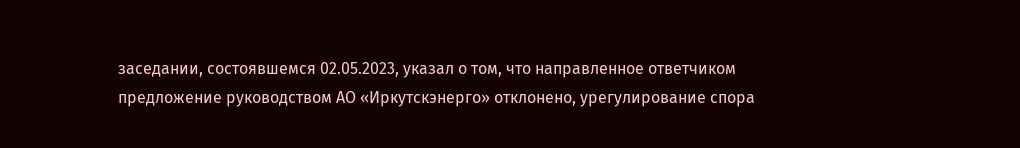заседании, состоявшемся 02.05.2023, указал о том, что направленное ответчиком предложение руководством АО «Иркутскэнерго» отклонено, урегулирование спора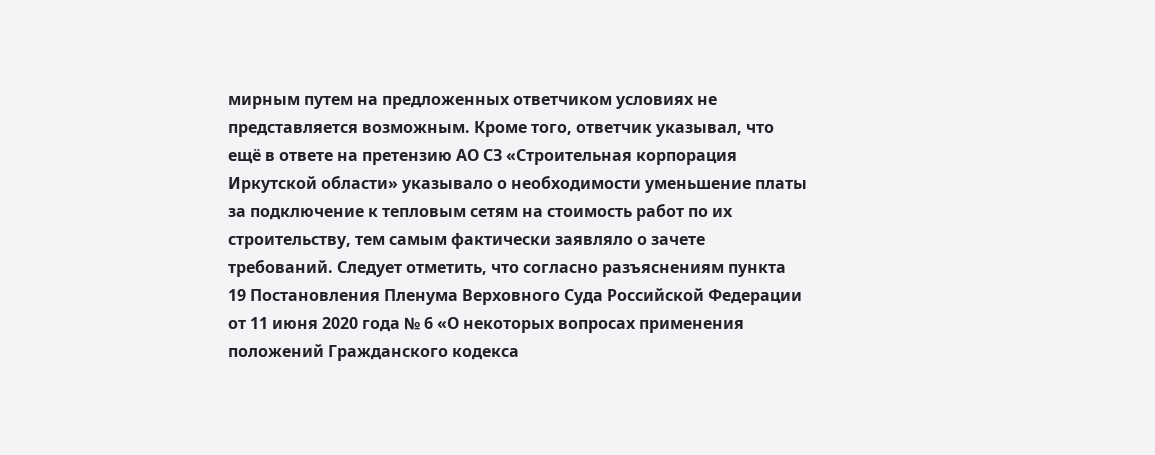мирным путем на предложенных ответчиком условиях не представляется возможным. Кроме того, ответчик указывал, что ещё в ответе на претензию АО СЗ «Строительная корпорация Иркутской области» указывало о необходимости уменьшение платы за подключение к тепловым сетям на стоимость работ по их строительству, тем самым фактически заявляло о зачете требований. Следует отметить, что согласно разъяснениям пункта 19 Постановления Пленума Верховного Суда Российской Федерации от 11 июня 2020 года № 6 «О некоторых вопросах применения положений Гражданского кодекса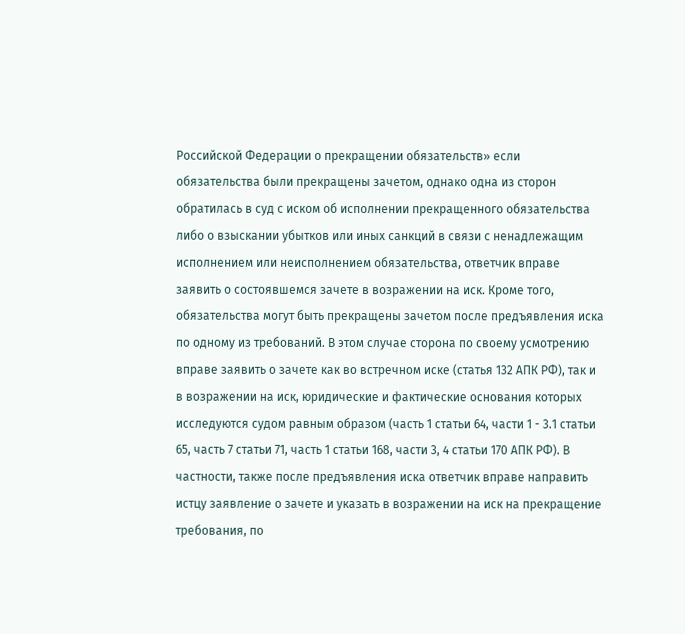Российской Федерации о прекращении обязательств» если обязательства были прекращены зачетом, однако одна из сторон обратилась в суд с иском об исполнении прекращенного обязательства либо о взыскании убытков или иных санкций в связи с ненадлежащим исполнением или неисполнением обязательства, ответчик вправе заявить о состоявшемся зачете в возражении на иск. Кроме того, обязательства могут быть прекращены зачетом после предъявления иска по одному из требований. В этом случае сторона по своему усмотрению вправе заявить о зачете как во встречном иске (статья 132 АПК РФ), так и в возражении на иск, юридические и фактические основания которых исследуются судом равным образом (часть 1 статьи 64, части 1 - 3.1 статьи 65, часть 7 статьи 71, часть 1 статьи 168, части 3, 4 статьи 170 АПК РФ). В частности, также после предъявления иска ответчик вправе направить истцу заявление о зачете и указать в возражении на иск на прекращение требования, по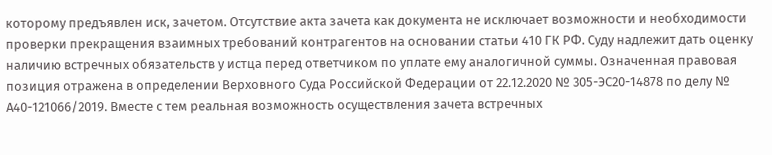которому предъявлен иск, зачетом. Отсутствие акта зачета как документа не исключает возможности и необходимости проверки прекращения взаимных требований контрагентов на основании статьи 410 ГК РФ. Суду надлежит дать оценку наличию встречных обязательств у истца перед ответчиком по уплате ему аналогичной суммы. Означенная правовая позиция отражена в определении Верховного Суда Российской Федерации от 22.12.2020 № 305-ЭС20-14878 по делу № А40-121066/2019. Вместе с тем реальная возможность осуществления зачета встречных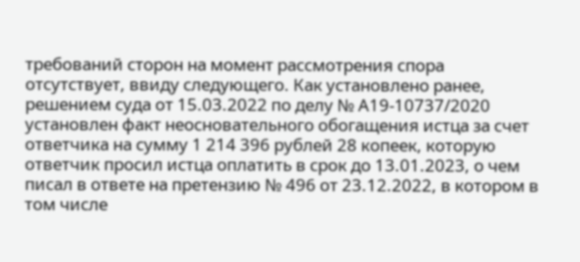требований сторон на момент рассмотрения спора отсутствует, ввиду следующего. Как установлено ранее, решением суда от 15.03.2022 по делу № А19-10737/2020 установлен факт неосновательного обогащения истца за счет ответчика на сумму 1 214 396 рублей 28 копеек, которую ответчик просил истца оплатить в срок до 13.01.2023, о чем писал в ответе на претензию № 496 от 23.12.2022, в котором в том числе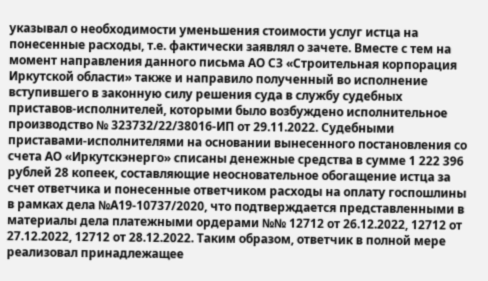указывал о необходимости уменьшения стоимости услуг истца на понесенные расходы, т.е. фактически заявлял о зачете. Вместе с тем на момент направления данного письма АО СЗ «Строительная корпорация Иркутской области» также и направило полученный во исполнение вступившего в законную силу решения суда в службу судебных приставов-исполнителей, которыми было возбуждено исполнительное производство № 323732/22/38016-ИП от 29.11.2022. Судебными приставами-исполнителями на основании вынесенного постановления со счета АО «Иркутскэнерго» списаны денежные средства в сумме 1 222 396 рублей 28 копеек, составляющие неосновательное обогащение истца за счет ответчика и понесенные ответчиком расходы на оплату госпошлины в рамках дела №А19-10737/2020, что подтверждается представленными в материалы дела платежными ордерами №№ 12712 от 26.12.2022, 12712 от 27.12.2022, 12712 от 28.12.2022. Таким образом, ответчик в полной мере реализовал принадлежащее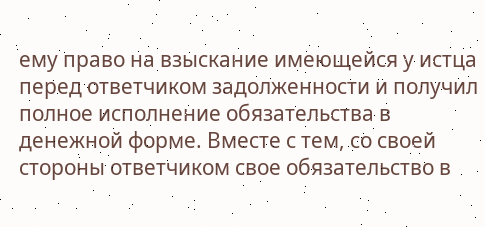ему право на взыскание имеющейся у истца перед ответчиком задолженности и получил полное исполнение обязательства в денежной форме. Вместе с тем, со своей стороны ответчиком свое обязательство в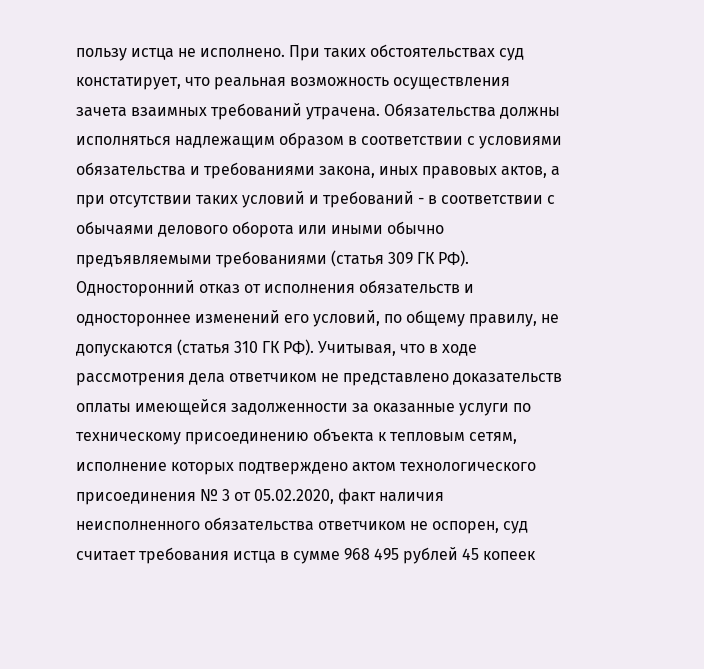пользу истца не исполнено. При таких обстоятельствах суд констатирует, что реальная возможность осуществления зачета взаимных требований утрачена. Обязательства должны исполняться надлежащим образом в соответствии с условиями обязательства и требованиями закона, иных правовых актов, а при отсутствии таких условий и требований - в соответствии с обычаями делового оборота или иными обычно предъявляемыми требованиями (статья 309 ГК РФ). Односторонний отказ от исполнения обязательств и одностороннее изменений его условий, по общему правилу, не допускаются (статья 310 ГК РФ). Учитывая, что в ходе рассмотрения дела ответчиком не представлено доказательств оплаты имеющейся задолженности за оказанные услуги по техническому присоединению объекта к тепловым сетям, исполнение которых подтверждено актом технологического присоединения № 3 от 05.02.2020, факт наличия неисполненного обязательства ответчиком не оспорен, суд считает требования истца в сумме 968 495 рублей 45 копеек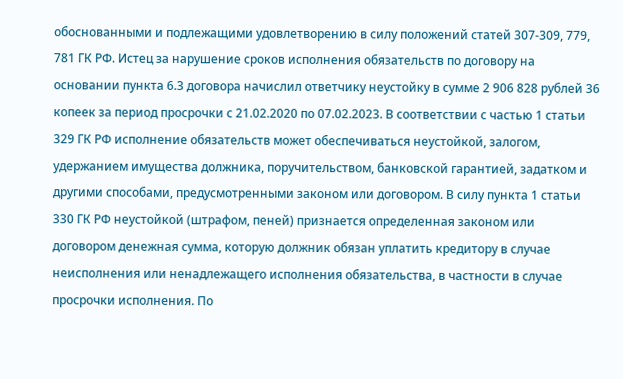обоснованными и подлежащими удовлетворению в силу положений статей 307-309, 779, 781 ГК РФ. Истец за нарушение сроков исполнения обязательств по договору на основании пункта 6.3 договора начислил ответчику неустойку в сумме 2 906 828 рублей 36 копеек за период просрочки с 21.02.2020 по 07.02.2023. В соответствии с частью 1 статьи 329 ГК РФ исполнение обязательств может обеспечиваться неустойкой, залогом, удержанием имущества должника, поручительством, банковской гарантией, задатком и другими способами, предусмотренными законом или договором. В силу пункта 1 статьи 330 ГК РФ неустойкой (штрафом, пеней) признается определенная законом или договором денежная сумма, которую должник обязан уплатить кредитору в случае неисполнения или ненадлежащего исполнения обязательства, в частности в случае просрочки исполнения. По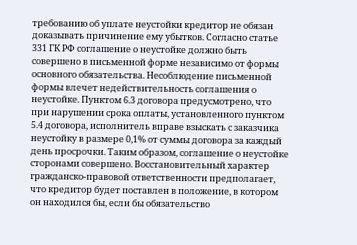требованию об уплате неустойки кредитор не обязан доказывать причинение ему убытков. Согласно статье 331 ГК РФ соглашение о неустойке должно быть совершено в письменной форме независимо от формы основного обязательства. Несоблюдение письменной формы влечет недействительность соглашения о неустойке. Пунктом 6.3 договора предусмотрено, что при нарушении срока оплаты, установленного пунктом 5.4 договора, исполнитель вправе взыскать с заказчика неустойку в размере 0,1% от суммы договора за каждый день просрочки. Таким образом, соглашение о неустойке сторонами совершено. Восстановительный характер гражданско-правовой ответственности предполагает, что кредитор будет поставлен в положение, в котором он находился бы, если бы обязательство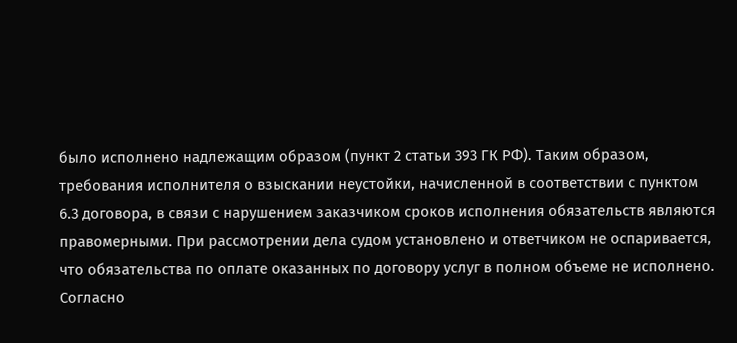было исполнено надлежащим образом (пункт 2 статьи 393 ГК РФ). Таким образом, требования исполнителя о взыскании неустойки, начисленной в соответствии с пунктом 6.3 договора, в связи с нарушением заказчиком сроков исполнения обязательств являются правомерными. При рассмотрении дела судом установлено и ответчиком не оспаривается, что обязательства по оплате оказанных по договору услуг в полном объеме не исполнено. Согласно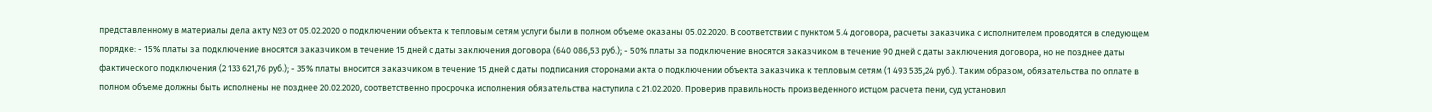представленному в материалы дела акту №3 от 05.02.2020 о подключении объекта к тепловым сетям услуги были в полном объеме оказаны 05.02.2020. В соответствии с пунктом 5.4 договора, расчеты заказчика с исполнителем проводятся в следующем порядке: - 15% платы за подключение вносятся заказчиком в течение 15 дней с даты заключения договора (640 086,53 руб.); - 50% платы за подключение вносятся заказчиком в течение 90 дней с даты заключения договора, но не позднее даты фактического подключения (2 133 621,76 руб.); - 35% платы вносится заказчиком в течение 15 дней с даты подписания сторонами акта о подключении объекта заказчика к тепловым сетям (1 493 535,24 руб.). Таким образом, обязательства по оплате в полном объеме должны быть исполнены не позднее 20.02.2020, соответственно просрочка исполнения обязательства наступила с 21.02.2020. Проверив правильность произведенного истцом расчета пени, суд установил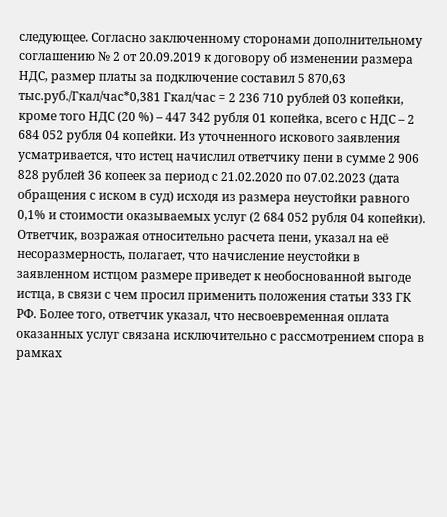следующее. Согласно заключенному сторонами дополнительному соглашению № 2 от 20.09.2019 к договору об изменении размера НДС, размер платы за подключение составил 5 870,63 тыс.руб./Гкал/час*0,381 Гкал/час = 2 236 710 рублей 03 копейки, кроме того НДС (20 %) – 447 342 рубля 01 копейка, всего с НДС – 2 684 052 рубля 04 копейки. Из уточненного искового заявления усматривается, что истец начислил ответчику пени в сумме 2 906 828 рублей 36 копеек за период с 21.02.2020 по 07.02.2023 (дата обращения с иском в суд) исходя из размера неустойки равного 0,1% и стоимости оказываемых услуг (2 684 052 рубля 04 копейки). Ответчик, возражая относительно расчета пени, указал на её несоразмерность, полагает, что начисление неустойки в заявленном истцом размере приведет к необоснованной выгоде истца, в связи с чем просил применить положения статьи 333 ГК РФ. Более того, ответчик указал, что несвоевременная оплата оказанных услуг связана исключительно с рассмотрением спора в рамках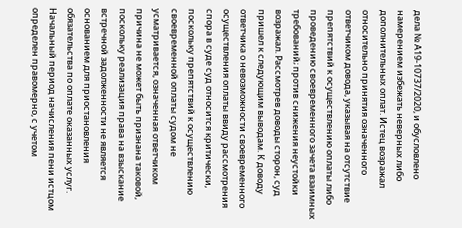дела № А19-10737/2020, и обусловлено намерением избежать неверных либо дополнительных оплат. Истец возражал относительно принятия означенного ответчиком довода, указывая на отсутствие препятствий к осуществлению оплаты либо проведению своевременного зачета взаимных требований; против снижения неустойки возражал. Рассмотрев доводы сторон, суд пришел к следующим выводам. К доводу ответчика о невозможности своевременного осуществления оплаты ввиду рассмотрения спора в суде суд относится критически, поскольку препятствий к осуществлению своевременной оплаты судом не усматривается, означенная ответчиком причина не может быть признана таковой, поскольку реализация права на взыскание встречной задолженности не является основанием для приостановления обязательства по оплате оказанных услуг. Начальный период начисления пени истцом определен правомерно, с учетом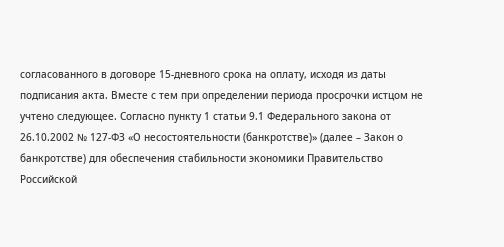согласованного в договоре 15-дневного срока на оплату, исходя из даты подписания акта. Вместе с тем при определении периода просрочки истцом не учтено следующее. Согласно пункту 1 статьи 9.1 Федерального закона от 26.10.2002 № 127-ФЗ «О несостоятельности (банкротстве)» (далее – Закон о банкротстве) для обеспечения стабильности экономики Правительство Российской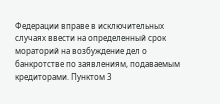Федерации вправе в исключительных случаях ввести на определенный срок мораторий на возбуждение дел о банкротстве по заявлениям, подаваемым кредиторами. Пунктом 3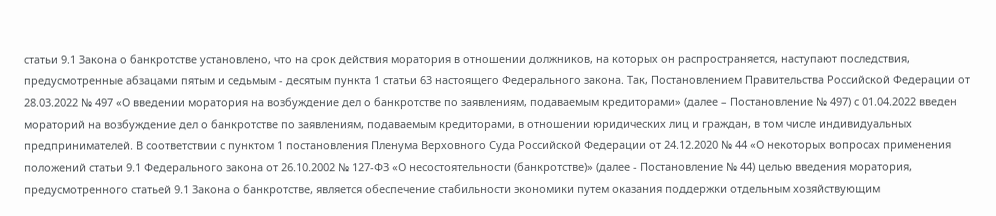статьи 9.1 Закона о банкротстве установлено, что на срок действия моратория в отношении должников, на которых он распространяется, наступают последствия, предусмотренные абзацами пятым и седьмым - десятым пункта 1 статьи 63 настоящего Федерального закона. Так, Постановлением Правительства Российской Федерации от 28.03.2022 № 497 «О введении моратория на возбуждение дел о банкротстве по заявлениям, подаваемым кредиторами» (далее – Постановление № 497) с 01.04.2022 введен мораторий на возбуждение дел о банкротстве по заявлениям, подаваемым кредиторами, в отношении юридических лиц и граждан, в том числе индивидуальных предпринимателей. В соответствии с пунктом 1 постановления Пленума Верховного Суда Российской Федерации от 24.12.2020 № 44 «О некоторых вопросах применения положений статьи 9.1 Федерального закона от 26.10.2002 № 127-ФЗ «О несостоятельности (банкротстве)» (далее - Постановление № 44) целью введения моратория, предусмотренного статьей 9.1 Закона о банкротстве, является обеспечение стабильности экономики путем оказания поддержки отдельным хозяйствующим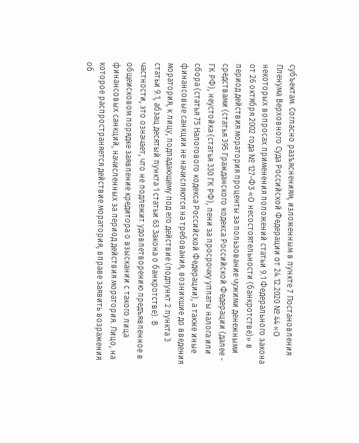субъектам. Согласно разъяснениям, изложенным в пункте 7 Постановления Пленума Верховного Суда Российской Федерации от 24.12.2020 № 44 «О некоторых вопросах применения положений статьи 9.1 Федерального закона от 26 октября 2002 года № 127-ФЗ «О несостоятельности (банкротстве)» в период действия моратория проценты за пользование чужими денежными средствами (статья 395 Гражданского кодекса Российской Федерации (далее - ГК РФ), неустойка (статья 330 ГК РФ), пени за просрочку уплаты налога или сбора (статья 75 Налогового кодекса Российской Федерации), а также иные финансовые санкции не начисляются на требования, возникшие до введения моратория, к лицу, подпадающему под его действие (подпункт 2 пункта 3 статьи 9.1, абзац десятый пункта 1 статьи 63 Закона о банкротстве). В частности, это означает, что не подлежит удовлетворению предъявленное в общеисковом порядке заявление кредитора о взыскании с такого лица финансовых санкций, начисленных за период действия моратория. Лицо, на которое распространяется действие моратория, вправе заявить возражения об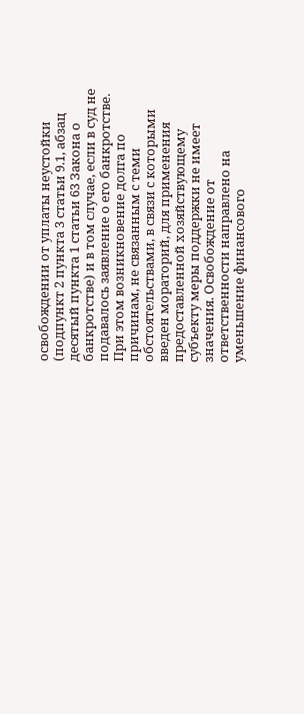освобождении от уплаты неустойки (подпункт 2 пункта 3 статьи 9.1, абзац десятый пункта 1 статьи 63 Закона о банкротстве) и в том случае, если в суд не подавалось заявление о его банкротстве. При этом возникновение долга по причинам, не связанным с теми обстоятельствами, в связи с которыми введен мораторий, для применения предоставленной хозяйствующему субъекту меры поддержки не имеет значения. Освобождение от ответственности направлено на уменьшение финансового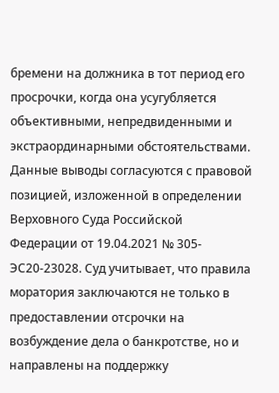бремени на должника в тот период его просрочки, когда она усугубляется объективными, непредвиденными и экстраординарными обстоятельствами. Данные выводы согласуются с правовой позицией, изложенной в определении Верховного Суда Российской Федерации от 19.04.2021 № 305-ЭС20-23028. Суд учитывает, что правила моратория заключаются не только в предоставлении отсрочки на возбуждение дела о банкротстве, но и направлены на поддержку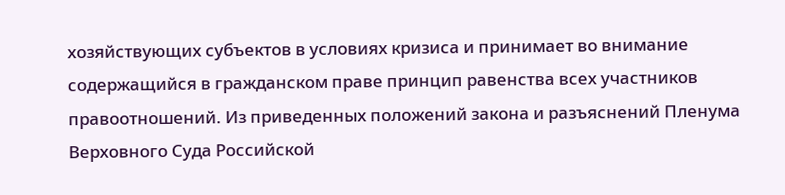хозяйствующих субъектов в условиях кризиса и принимает во внимание содержащийся в гражданском праве принцип равенства всех участников правоотношений. Из приведенных положений закона и разъяснений Пленума Верховного Суда Российской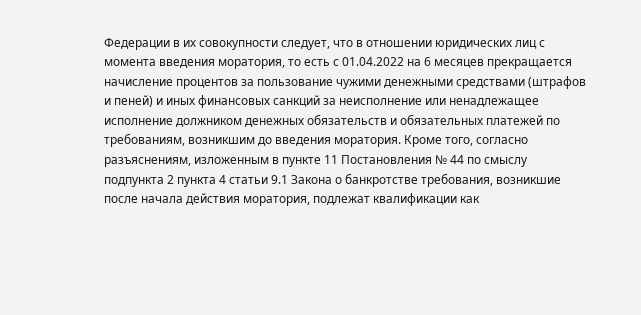Федерации в их совокупности следует, что в отношении юридических лиц с момента введения моратория, то есть с 01.04.2022 на 6 месяцев прекращается начисление процентов за пользование чужими денежными средствами (штрафов и пеней) и иных финансовых санкций за неисполнение или ненадлежащее исполнение должником денежных обязательств и обязательных платежей по требованиям, возникшим до введения моратория. Кроме того, согласно разъяснениям, изложенным в пункте 11 Постановления № 44 по смыслу подпункта 2 пункта 4 статьи 9.1 Закона о банкротстве требования, возникшие после начала действия моратория, подлежат квалификации как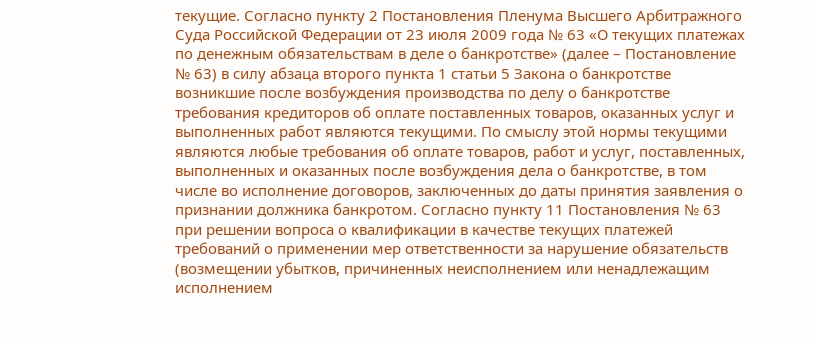текущие. Согласно пункту 2 Постановления Пленума Высшего Арбитражного Суда Российской Федерации от 23 июля 2009 года № 63 «О текущих платежах по денежным обязательствам в деле о банкротстве» (далее – Постановление № 63) в силу абзаца второго пункта 1 статьи 5 Закона о банкротстве возникшие после возбуждения производства по делу о банкротстве требования кредиторов об оплате поставленных товаров, оказанных услуг и выполненных работ являются текущими. По смыслу этой нормы текущими являются любые требования об оплате товаров, работ и услуг, поставленных, выполненных и оказанных после возбуждения дела о банкротстве, в том числе во исполнение договоров, заключенных до даты принятия заявления о признании должника банкротом. Согласно пункту 11 Постановления № 63 при решении вопроса о квалификации в качестве текущих платежей требований о применении мер ответственности за нарушение обязательств (возмещении убытков, причиненных неисполнением или ненадлежащим исполнением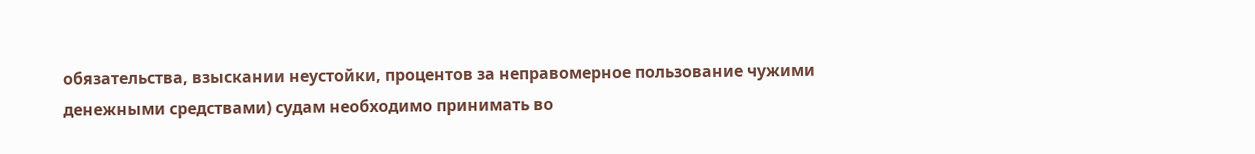обязательства, взыскании неустойки, процентов за неправомерное пользование чужими денежными средствами) судам необходимо принимать во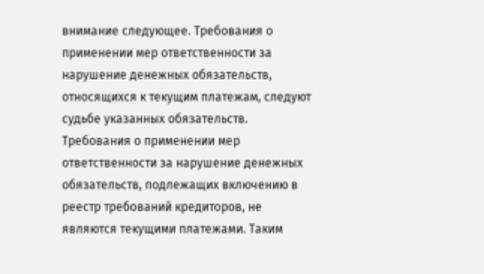внимание следующее. Требования о применении мер ответственности за нарушение денежных обязательств, относящихся к текущим платежам, следуют судьбе указанных обязательств. Требования о применении мер ответственности за нарушение денежных обязательств, подлежащих включению в реестр требований кредиторов, не являются текущими платежами. Таким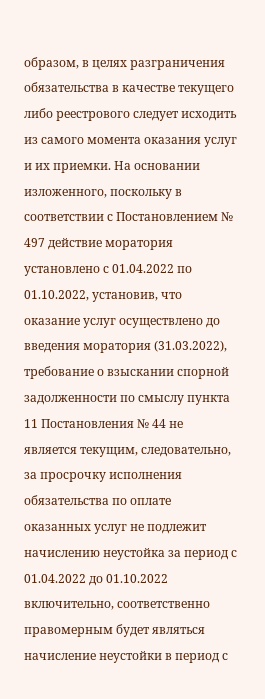образом, в целях разграничения обязательства в качестве текущего либо реестрового следует исходить из самого момента оказания услуг и их приемки. На основании изложенного, поскольку в соответствии с Постановлением № 497 действие моратория установлено с 01.04.2022 по 01.10.2022, установив, что оказание услуг осуществлено до введения моратория (31.03.2022), требование о взыскании спорной задолженности по смыслу пункта 11 Постановления № 44 не является текущим, следовательно, за просрочку исполнения обязательства по оплате оказанных услуг не подлежит начислению неустойка за период с 01.04.2022 до 01.10.2022 включительно, соответственно правомерным будет являться начисление неустойки в период с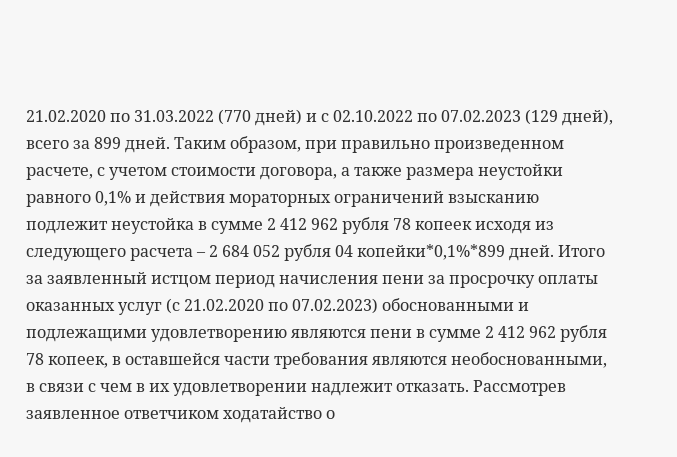21.02.2020 по 31.03.2022 (770 дней) и с 02.10.2022 по 07.02.2023 (129 дней), всего за 899 дней. Таким образом, при правильно произведенном расчете, с учетом стоимости договора, а также размера неустойки равного 0,1% и действия мораторных ограничений взысканию подлежит неустойка в сумме 2 412 962 рубля 78 копеек исходя из следующего расчета – 2 684 052 рубля 04 копейки*0,1%*899 дней. Итого за заявленный истцом период начисления пени за просрочку оплаты оказанных услуг (с 21.02.2020 по 07.02.2023) обоснованными и подлежащими удовлетворению являются пени в сумме 2 412 962 рубля 78 копеек, в оставшейся части требования являются необоснованными, в связи с чем в их удовлетворении надлежит отказать. Рассмотрев заявленное ответчиком ходатайство о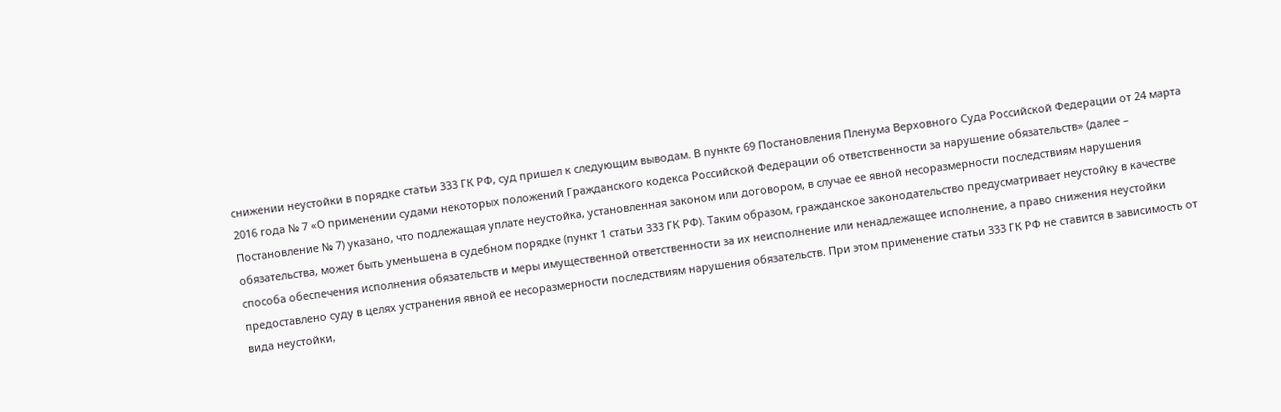снижении неустойки в порядке статьи 333 ГК РФ, суд пришел к следующим выводам. В пункте 69 Постановления Пленума Верховного Суда Российской Федерации от 24 марта 2016 года № 7 «О применении судами некоторых положений Гражданского кодекса Российской Федерации об ответственности за нарушение обязательств» (далее – Постановление № 7) указано, что подлежащая уплате неустойка, установленная законом или договором, в случае ее явной несоразмерности последствиям нарушения обязательства, может быть уменьшена в судебном порядке (пункт 1 статьи 333 ГК РФ). Таким образом, гражданское законодательство предусматривает неустойку в качестве способа обеспечения исполнения обязательств и меры имущественной ответственности за их неисполнение или ненадлежащее исполнение, а право снижения неустойки предоставлено суду в целях устранения явной ее несоразмерности последствиям нарушения обязательств. При этом применение статьи 333 ГК РФ не ставится в зависимость от вида неустойки,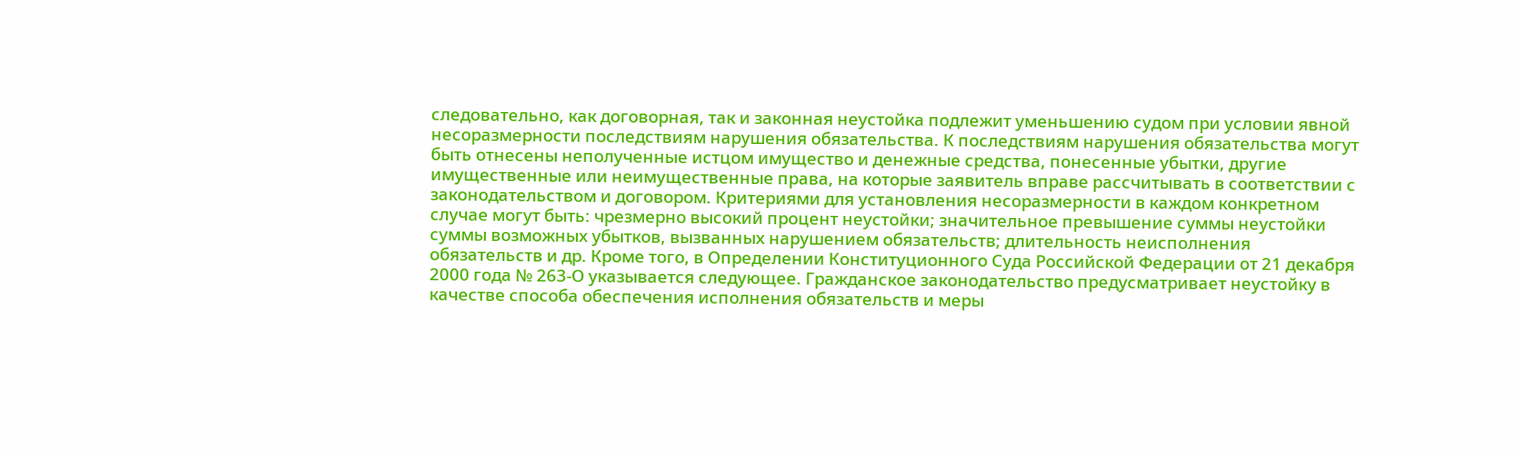следовательно, как договорная, так и законная неустойка подлежит уменьшению судом при условии явной несоразмерности последствиям нарушения обязательства. К последствиям нарушения обязательства могут быть отнесены неполученные истцом имущество и денежные средства, понесенные убытки, другие имущественные или неимущественные права, на которые заявитель вправе рассчитывать в соответствии с законодательством и договором. Критериями для установления несоразмерности в каждом конкретном случае могут быть: чрезмерно высокий процент неустойки; значительное превышение суммы неустойки суммы возможных убытков, вызванных нарушением обязательств; длительность неисполнения обязательств и др. Кроме того, в Определении Конституционного Суда Российской Федерации от 21 декабря 2000 года № 263-О указывается следующее. Гражданское законодательство предусматривает неустойку в качестве способа обеспечения исполнения обязательств и меры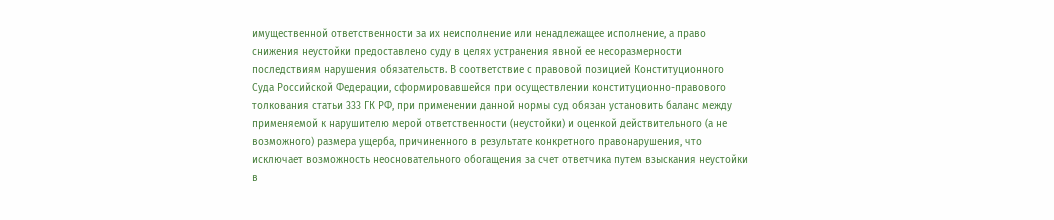имущественной ответственности за их неисполнение или ненадлежащее исполнение, а право снижения неустойки предоставлено суду в целях устранения явной ее несоразмерности последствиям нарушения обязательств. В соответствие с правовой позицией Конституционного Суда Российской Федерации, сформировавшейся при осуществлении конституционно-правового толкования статьи 333 ГК РФ, при применении данной нормы суд обязан установить баланс между применяемой к нарушителю мерой ответственности (неустойки) и оценкой действительного (а не возможного) размера ущерба, причиненного в результате конкретного правонарушения, что исключает возможность неосновательного обогащения за счет ответчика путем взыскания неустойки в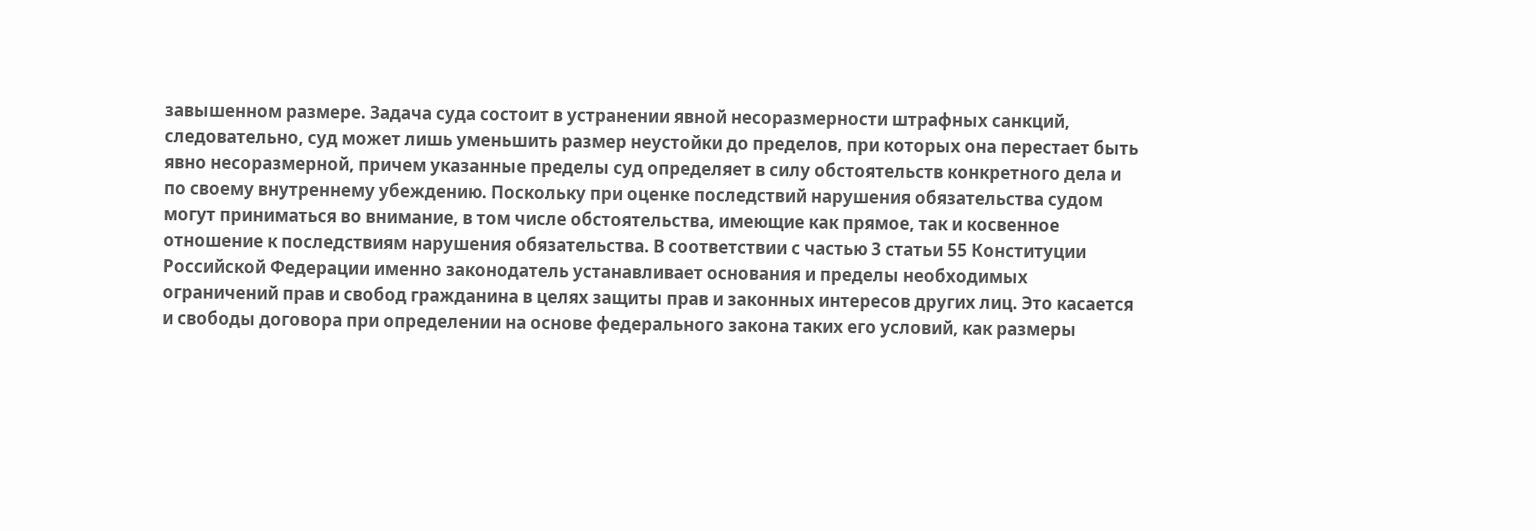завышенном размере. Задача суда состоит в устранении явной несоразмерности штрафных санкций, следовательно, суд может лишь уменьшить размер неустойки до пределов, при которых она перестает быть явно несоразмерной, причем указанные пределы суд определяет в силу обстоятельств конкретного дела и по своему внутреннему убеждению. Поскольку при оценке последствий нарушения обязательства судом могут приниматься во внимание, в том числе обстоятельства, имеющие как прямое, так и косвенное отношение к последствиям нарушения обязательства. В соответствии с частью 3 статьи 55 Конституции Российской Федерации именно законодатель устанавливает основания и пределы необходимых ограничений прав и свобод гражданина в целях защиты прав и законных интересов других лиц. Это касается и свободы договора при определении на основе федерального закона таких его условий, как размеры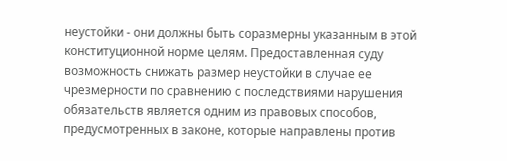неустойки - они должны быть соразмерны указанным в этой конституционной норме целям. Предоставленная суду возможность снижать размер неустойки в случае ее чрезмерности по сравнению с последствиями нарушения обязательств является одним из правовых способов, предусмотренных в законе, которые направлены против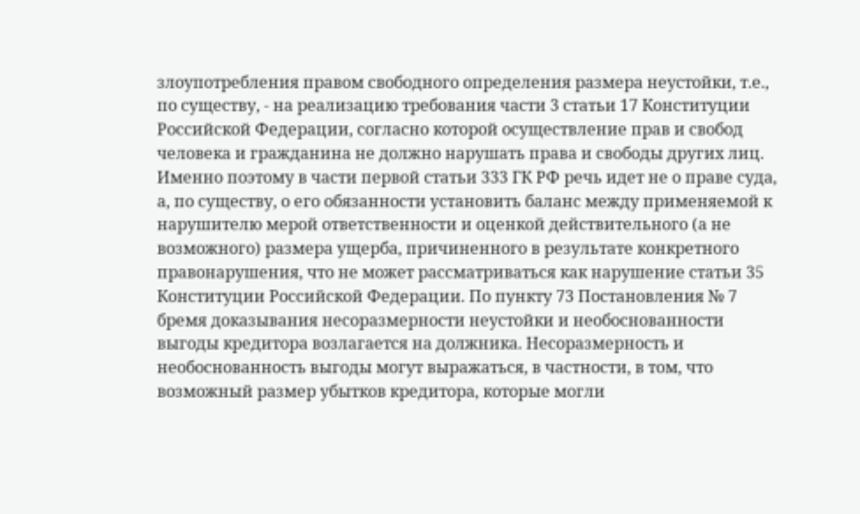злоупотребления правом свободного определения размера неустойки, т.е., по существу, - на реализацию требования части 3 статьи 17 Конституции Российской Федерации, согласно которой осуществление прав и свобод человека и гражданина не должно нарушать права и свободы других лиц. Именно поэтому в части первой статьи 333 ГК РФ речь идет не о праве суда, а, по существу, о его обязанности установить баланс между применяемой к нарушителю мерой ответственности и оценкой действительного (а не возможного) размера ущерба, причиненного в результате конкретного правонарушения, что не может рассматриваться как нарушение статьи 35 Конституции Российской Федерации. По пункту 73 Постановления № 7 бремя доказывания несоразмерности неустойки и необоснованности выгоды кредитора возлагается на должника. Несоразмерность и необоснованность выгоды могут выражаться, в частности, в том, что возможный размер убытков кредитора, которые могли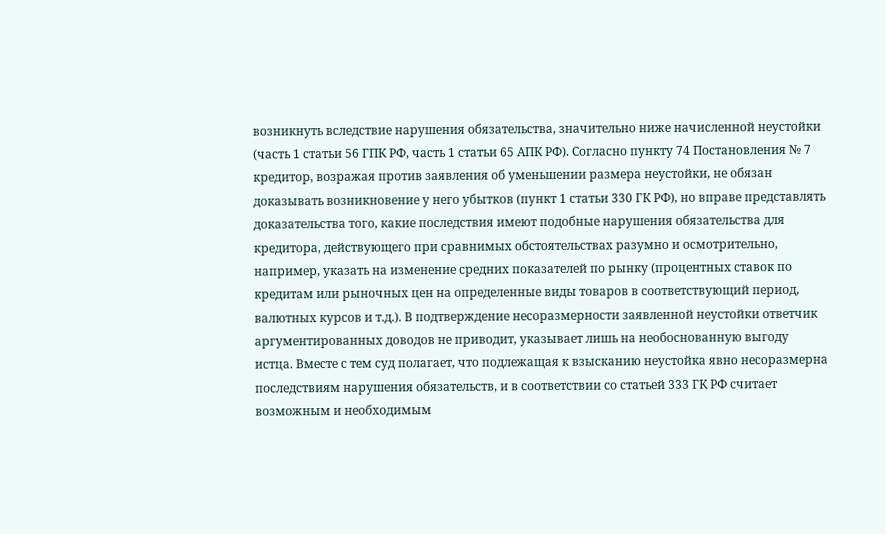возникнуть вследствие нарушения обязательства, значительно ниже начисленной неустойки (часть 1 статьи 56 ГПК РФ, часть 1 статьи 65 АПК РФ). Согласно пункту 74 Постановления № 7 кредитор, возражая против заявления об уменьшении размера неустойки, не обязан доказывать возникновение у него убытков (пункт 1 статьи 330 ГК РФ), но вправе представлять доказательства того, какие последствия имеют подобные нарушения обязательства для кредитора, действующего при сравнимых обстоятельствах разумно и осмотрительно, например, указать на изменение средних показателей по рынку (процентных ставок по кредитам или рыночных цен на определенные виды товаров в соответствующий период, валютных курсов и т.д.). В подтверждение несоразмерности заявленной неустойки ответчик аргументированных доводов не приводит, указывает лишь на необоснованную выгоду истца. Вместе с тем суд полагает, что подлежащая к взысканию неустойка явно несоразмерна последствиям нарушения обязательств, и в соответствии со статьей 333 ГК РФ считает возможным и необходимым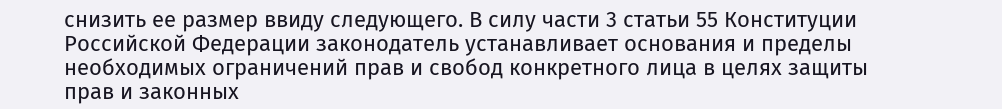снизить ее размер ввиду следующего. В силу части 3 статьи 55 Конституции Российской Федерации законодатель устанавливает основания и пределы необходимых ограничений прав и свобод конкретного лица в целях защиты прав и законных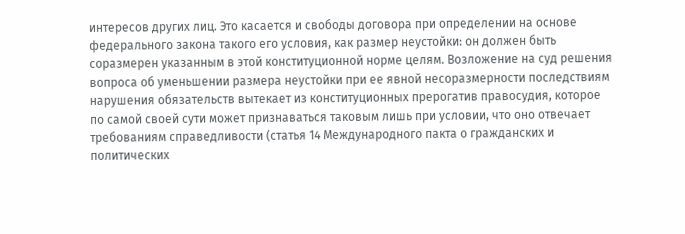интересов других лиц. Это касается и свободы договора при определении на основе федерального закона такого его условия, как размер неустойки: он должен быть соразмерен указанным в этой конституционной норме целям. Возложение на суд решения вопроса об уменьшении размера неустойки при ее явной несоразмерности последствиям нарушения обязательств вытекает из конституционных прерогатив правосудия, которое по самой своей сути может признаваться таковым лишь при условии, что оно отвечает требованиям справедливости (статья 14 Международного пакта о гражданских и политических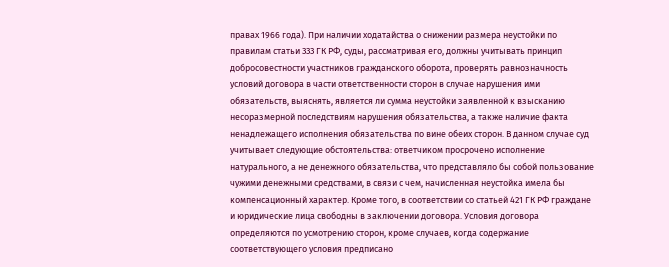правах 1966 года). При наличии ходатайства о снижении размера неустойки по правилам статьи 333 ГК РФ, суды, рассматривая его, должны учитывать принцип добросовестности участников гражданского оборота, проверять равнозначность условий договора в части ответственности сторон в случае нарушения ими обязательств, выяснять, является ли сумма неустойки заявленной к взысканию несоразмерной последствиям нарушения обязательства, а также наличие факта ненадлежащего исполнения обязательства по вине обеих сторон. В данном случае суд учитывает следующие обстоятельства: ответчиком просрочено исполнение натурального, а не денежного обязательства, что представляло бы собой пользование чужими денежными средствами, в связи с чем, начисленная неустойка имела бы компенсационный характер. Кроме того, в соответствии со статьей 421 ГК РФ граждане и юридические лица свободны в заключении договора. Условия договора определяются по усмотрению сторон, кроме случаев, когда содержание соответствующего условия предписано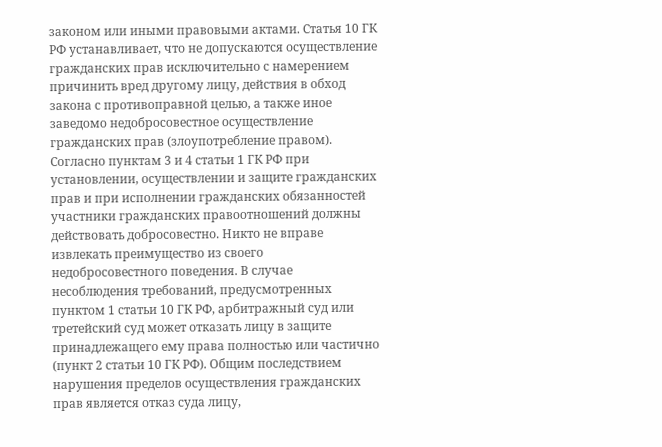законом или иными правовыми актами. Статья 10 ГК РФ устанавливает, что не допускаются осуществление гражданских прав исключительно с намерением причинить вред другому лицу, действия в обход закона с противоправной целью, а также иное заведомо недобросовестное осуществление гражданских прав (злоупотребление правом). Согласно пунктам 3 и 4 статьи 1 ГК РФ при установлении, осуществлении и защите гражданских прав и при исполнении гражданских обязанностей участники гражданских правоотношений должны действовать добросовестно. Никто не вправе извлекать преимущество из своего недобросовестного поведения. В случае несоблюдения требований, предусмотренных пунктом 1 статьи 10 ГК РФ, арбитражный суд или третейский суд может отказать лицу в защите принадлежащего ему права полностью или частично (пункт 2 статьи 10 ГК РФ). Общим последствием нарушения пределов осуществления гражданских прав является отказ суда лицу,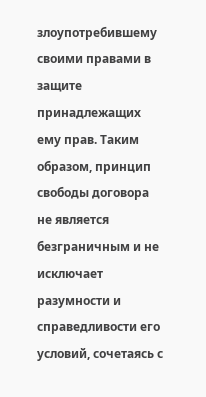злоупотребившему своими правами в защите принадлежащих ему прав. Таким образом, принцип свободы договора не является безграничным и не исключает разумности и справедливости его условий, сочетаясь с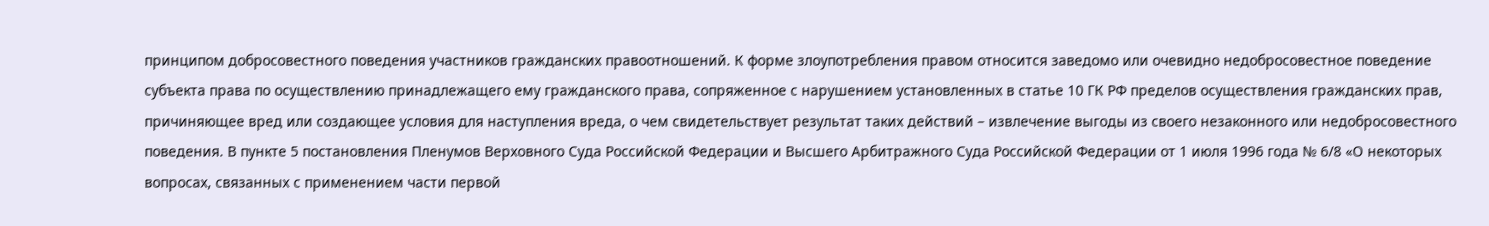принципом добросовестного поведения участников гражданских правоотношений. К форме злоупотребления правом относится заведомо или очевидно недобросовестное поведение субъекта права по осуществлению принадлежащего ему гражданского права, сопряженное с нарушением установленных в статье 10 ГК РФ пределов осуществления гражданских прав, причиняющее вред или создающее условия для наступления вреда, о чем свидетельствует результат таких действий – извлечение выгоды из своего незаконного или недобросовестного поведения. В пункте 5 постановления Пленумов Верховного Суда Российской Федерации и Высшего Арбитражного Суда Российской Федерации от 1 июля 1996 года № 6/8 «О некоторых вопросах, связанных с применением части первой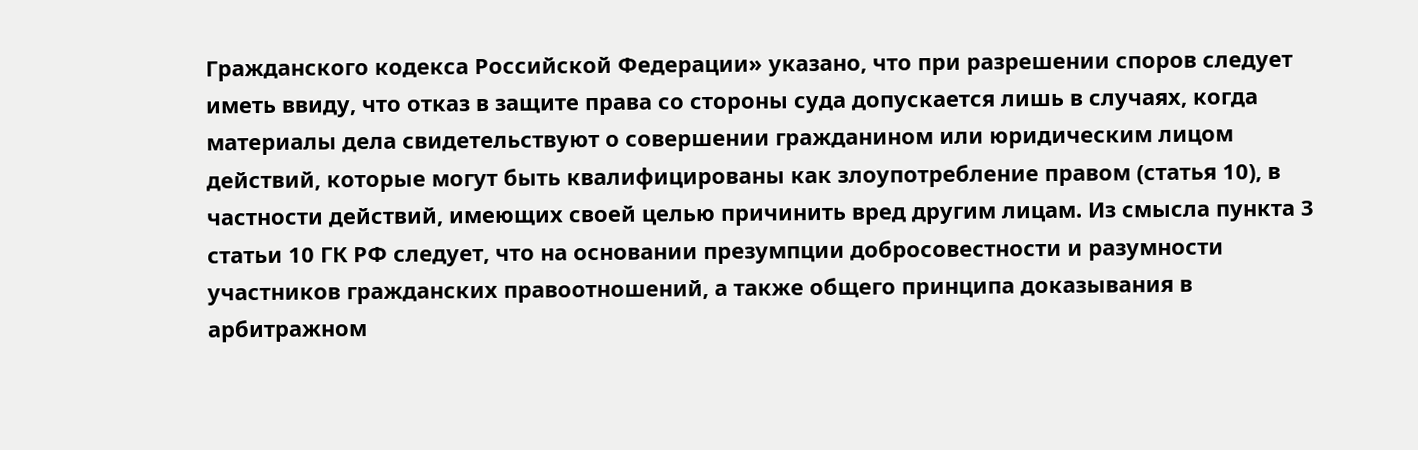Гражданского кодекса Российской Федерации» указано, что при разрешении споров следует иметь ввиду, что отказ в защите права со стороны суда допускается лишь в случаях, когда материалы дела свидетельствуют о совершении гражданином или юридическим лицом действий, которые могут быть квалифицированы как злоупотребление правом (статья 10), в частности действий, имеющих своей целью причинить вред другим лицам. Из смысла пункта 3 статьи 10 ГК РФ следует, что на основании презумпции добросовестности и разумности участников гражданских правоотношений, а также общего принципа доказывания в арбитражном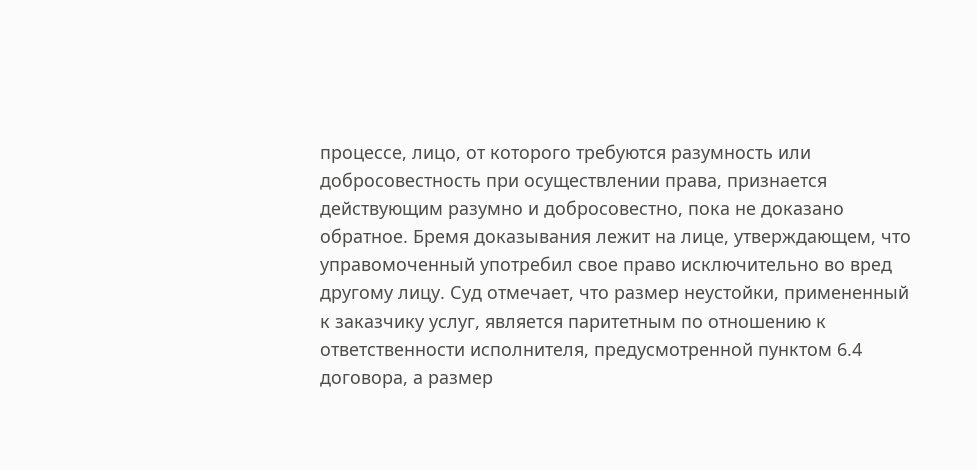процессе, лицо, от которого требуются разумность или добросовестность при осуществлении права, признается действующим разумно и добросовестно, пока не доказано обратное. Бремя доказывания лежит на лице, утверждающем, что управомоченный употребил свое право исключительно во вред другому лицу. Суд отмечает, что размер неустойки, примененный к заказчику услуг, является паритетным по отношению к ответственности исполнителя, предусмотренной пунктом 6.4 договора, а размер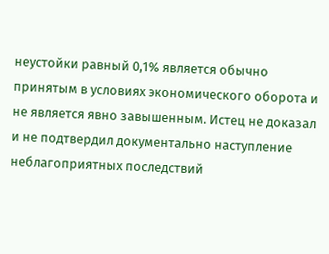неустойки равный 0,1% является обычно принятым в условиях экономического оборота и не является явно завышенным. Истец не доказал и не подтвердил документально наступление неблагоприятных последствий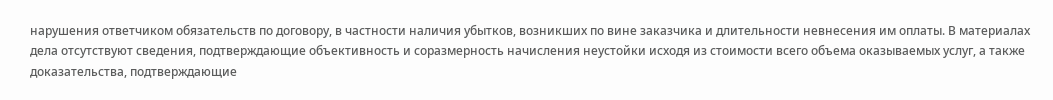нарушения ответчиком обязательств по договору, в частности наличия убытков, возникших по вине заказчика и длительности невнесения им оплаты. В материалах дела отсутствуют сведения, подтверждающие объективность и соразмерность начисления неустойки исходя из стоимости всего объема оказываемых услуг, а также доказательства, подтверждающие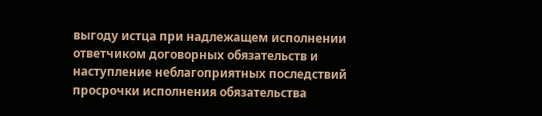выгоду истца при надлежащем исполнении ответчиком договорных обязательств и наступление неблагоприятных последствий просрочки исполнения обязательства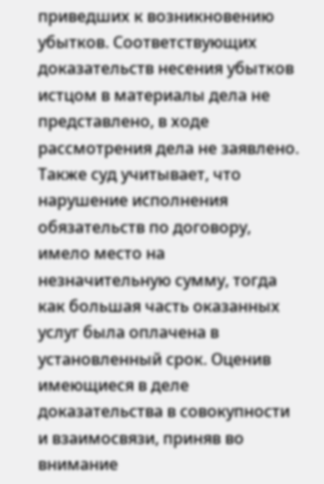приведших к возникновению убытков. Соответствующих доказательств несения убытков истцом в материалы дела не представлено, в ходе рассмотрения дела не заявлено. Также суд учитывает, что нарушение исполнения обязательств по договору, имело место на незначительную сумму, тогда как большая часть оказанных услуг была оплачена в установленный срок. Оценив имеющиеся в деле доказательства в совокупности и взаимосвязи, приняв во внимание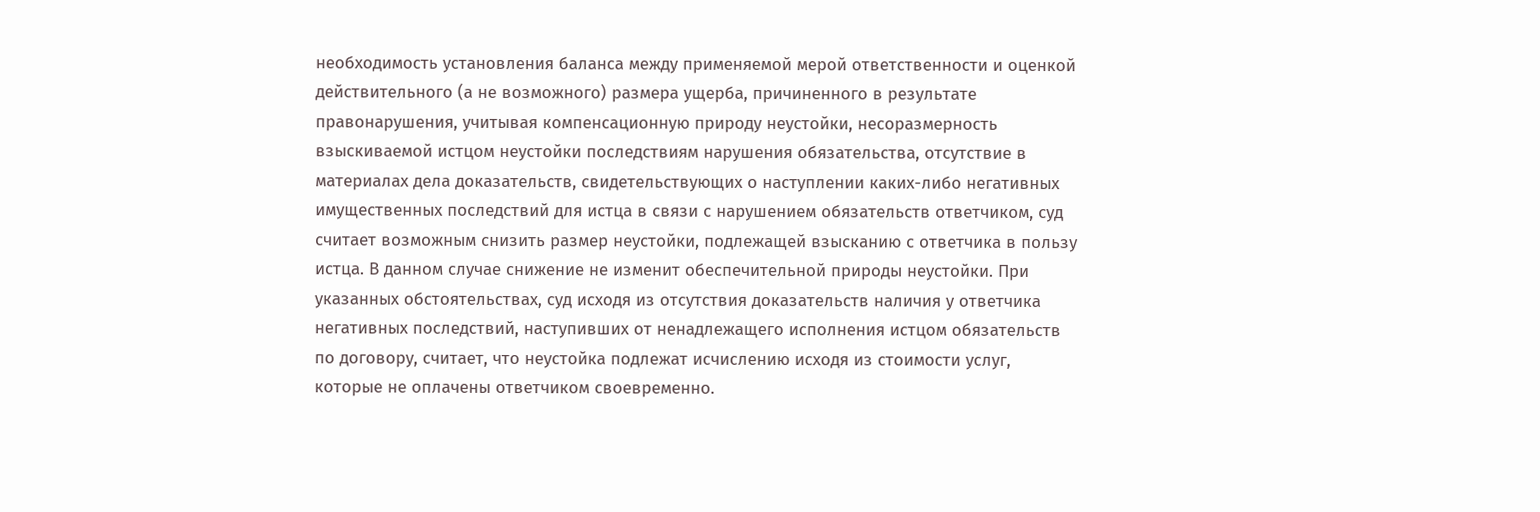необходимость установления баланса между применяемой мерой ответственности и оценкой действительного (а не возможного) размера ущерба, причиненного в результате правонарушения, учитывая компенсационную природу неустойки, несоразмерность взыскиваемой истцом неустойки последствиям нарушения обязательства, отсутствие в материалах дела доказательств, свидетельствующих о наступлении каких-либо негативных имущественных последствий для истца в связи с нарушением обязательств ответчиком, суд считает возможным снизить размер неустойки, подлежащей взысканию с ответчика в пользу истца. В данном случае снижение не изменит обеспечительной природы неустойки. При указанных обстоятельствах, суд исходя из отсутствия доказательств наличия у ответчика негативных последствий, наступивших от ненадлежащего исполнения истцом обязательств по договору, считает, что неустойка подлежат исчислению исходя из стоимости услуг, которые не оплачены ответчиком своевременно.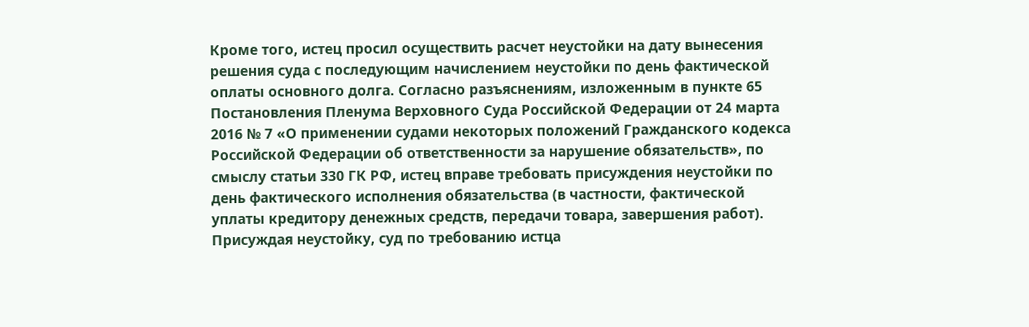Кроме того, истец просил осуществить расчет неустойки на дату вынесения решения суда с последующим начислением неустойки по день фактической оплаты основного долга. Согласно разъяснениям, изложенным в пункте 65 Постановления Пленума Верховного Суда Российской Федерации от 24 марта 2016 № 7 «О применении судами некоторых положений Гражданского кодекса Российской Федерации об ответственности за нарушение обязательств», по смыслу статьи 330 ГК РФ, истец вправе требовать присуждения неустойки по день фактического исполнения обязательства (в частности, фактической уплаты кредитору денежных средств, передачи товара, завершения работ). Присуждая неустойку, суд по требованию истца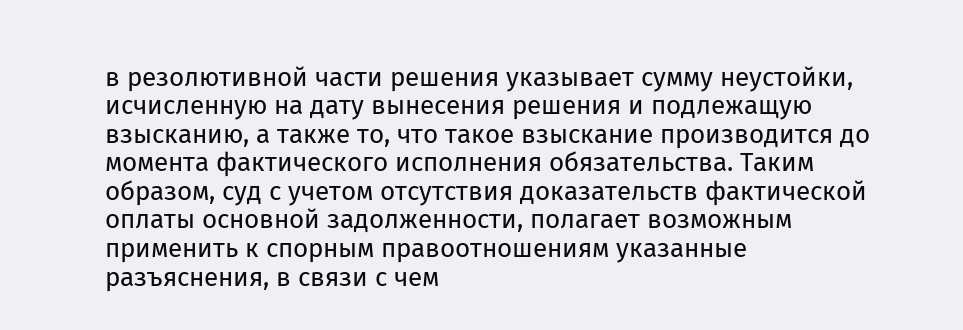в резолютивной части решения указывает сумму неустойки, исчисленную на дату вынесения решения и подлежащую взысканию, а также то, что такое взыскание производится до момента фактического исполнения обязательства. Таким образом, суд с учетом отсутствия доказательств фактической оплаты основной задолженности, полагает возможным применить к спорным правоотношениям указанные разъяснения, в связи с чем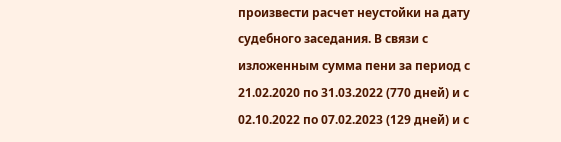произвести расчет неустойки на дату судебного заседания. В связи с изложенным сумма пени за период с 21.02.2020 по 31.03.2022 (770 дней) и с 02.10.2022 по 07.02.2023 (129 дней) и с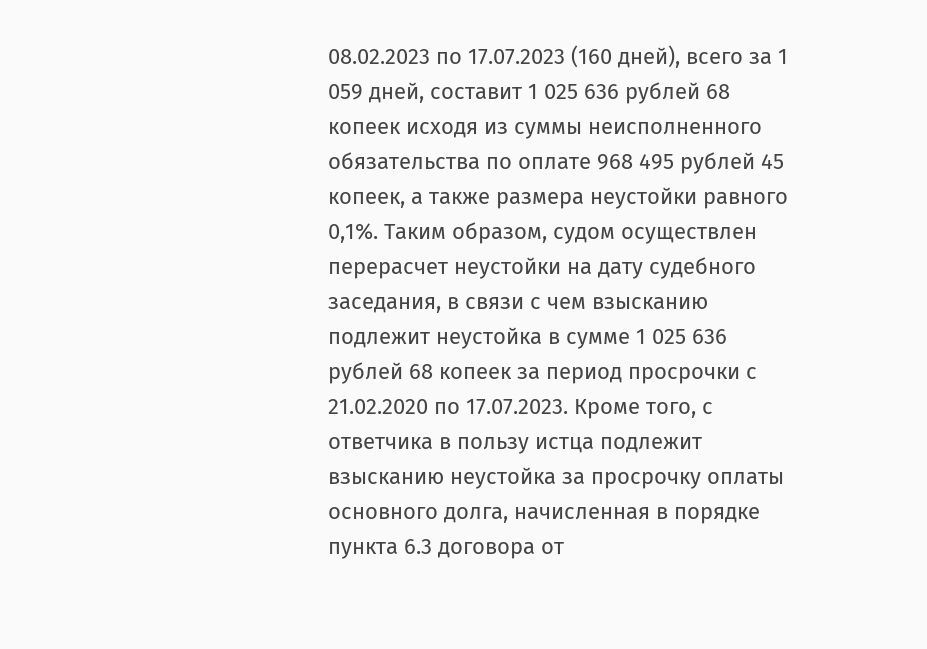08.02.2023 по 17.07.2023 (160 дней), всего за 1 059 дней, составит 1 025 636 рублей 68 копеек исходя из суммы неисполненного обязательства по оплате 968 495 рублей 45 копеек, а также размера неустойки равного 0,1%. Таким образом, судом осуществлен перерасчет неустойки на дату судебного заседания, в связи с чем взысканию подлежит неустойка в сумме 1 025 636 рублей 68 копеек за период просрочки с 21.02.2020 по 17.07.2023. Кроме того, с ответчика в пользу истца подлежит взысканию неустойка за просрочку оплаты основного долга, начисленная в порядке пункта 6.3 договора от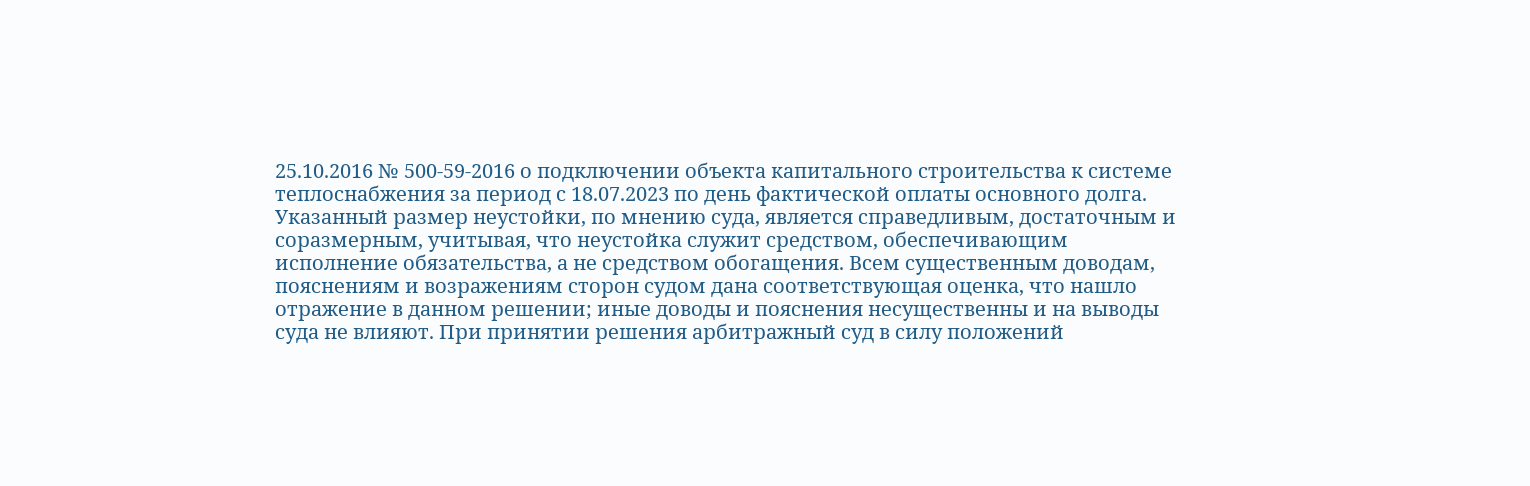25.10.2016 № 500-59-2016 о подключении объекта капитального строительства к системе теплоснабжения за период с 18.07.2023 по день фактической оплаты основного долга. Указанный размер неустойки, по мнению суда, является справедливым, достаточным и соразмерным, учитывая, что неустойка служит средством, обеспечивающим исполнение обязательства, а не средством обогащения. Всем существенным доводам, пояснениям и возражениям сторон судом дана соответствующая оценка, что нашло отражение в данном решении; иные доводы и пояснения несущественны и на выводы суда не влияют. При принятии решения арбитражный суд в силу положений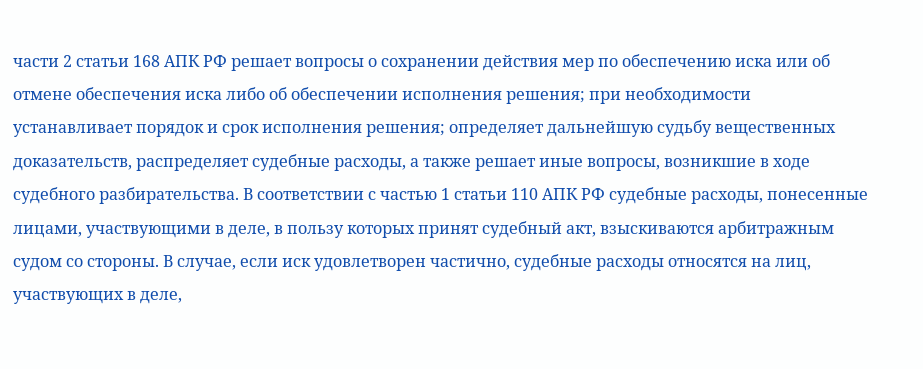части 2 статьи 168 АПК РФ решает вопросы о сохранении действия мер по обеспечению иска или об отмене обеспечения иска либо об обеспечении исполнения решения; при необходимости устанавливает порядок и срок исполнения решения; определяет дальнейшую судьбу вещественных доказательств, распределяет судебные расходы, а также решает иные вопросы, возникшие в ходе судебного разбирательства. В соответствии с частью 1 статьи 110 АПК РФ судебные расходы, понесенные лицами, участвующими в деле, в пользу которых принят судебный акт, взыскиваются арбитражным судом со стороны. В случае, если иск удовлетворен частично, судебные расходы относятся на лиц, участвующих в деле,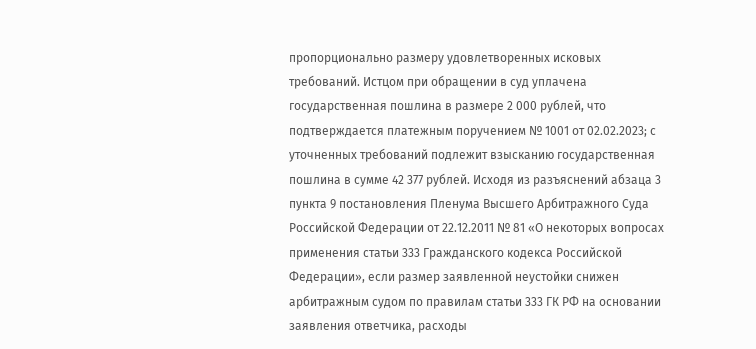пропорционально размеру удовлетворенных исковых требований. Истцом при обращении в суд уплачена государственная пошлина в размере 2 000 рублей, что подтверждается платежным поручением № 1001 от 02.02.2023; с уточненных требований подлежит взысканию государственная пошлина в сумме 42 377 рублей. Исходя из разъяснений абзаца 3 пункта 9 постановления Пленума Высшего Арбитражного Суда Российской Федерации от 22.12.2011 № 81 «О некоторых вопросах применения статьи 333 Гражданского кодекса Российской Федерации», если размер заявленной неустойки снижен арбитражным судом по правилам статьи 333 ГК РФ на основании заявления ответчика, расходы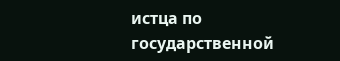истца по государственной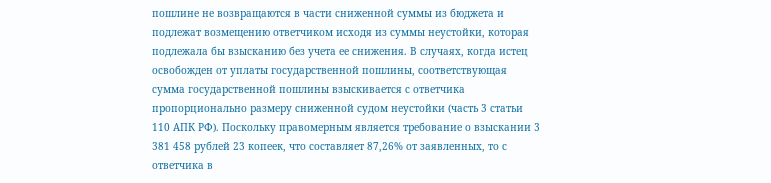пошлине не возвращаются в части сниженной суммы из бюджета и подлежат возмещению ответчиком исходя из суммы неустойки, которая подлежала бы взысканию без учета ее снижения. В случаях, когда истец освобожден от уплаты государственной пошлины, соответствующая сумма государственной пошлины взыскивается с ответчика пропорционально размеру сниженной судом неустойки (часть 3 статьи 110 АПК РФ). Поскольку правомерным является требование о взыскании 3 381 458 рублей 23 копеек, что составляет 87,26% от заявленных, то с ответчика в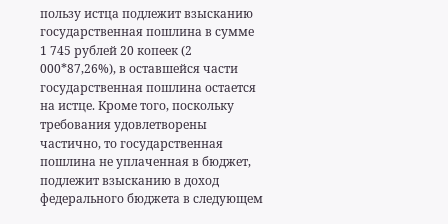пользу истца подлежит взысканию государственная пошлина в сумме 1 745 рублей 20 копеек (2 000*87,26%), в оставшейся части государственная пошлина остается на истце. Кроме того, поскольку требования удовлетворены частично, то государственная пошлина не уплаченная в бюджет, подлежит взысканию в доход федерального бюджета в следующем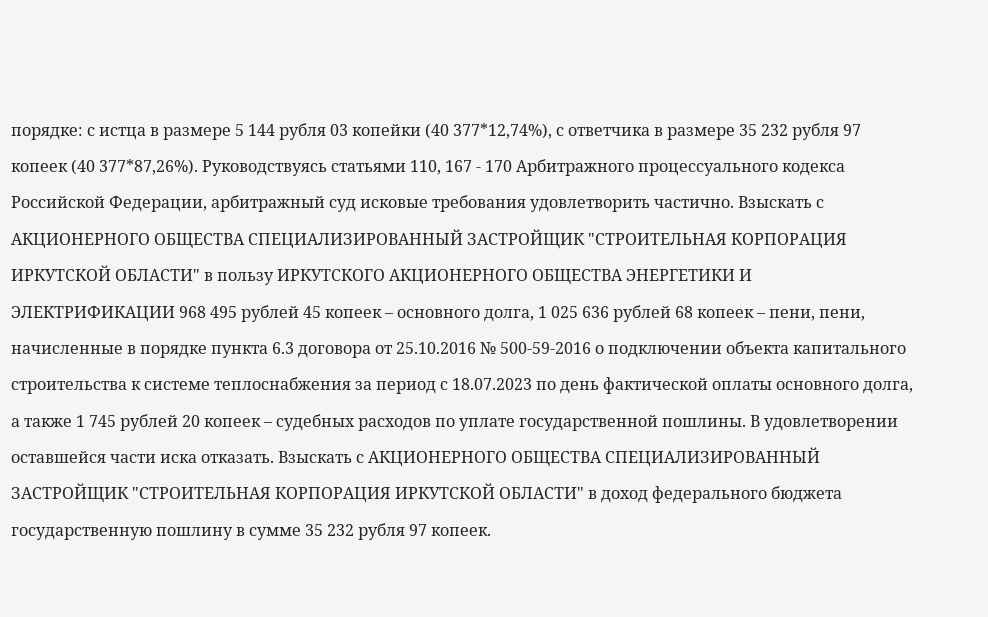порядке: с истца в размере 5 144 рубля 03 копейки (40 377*12,74%), с ответчика в размере 35 232 рубля 97 копеек (40 377*87,26%). Руководствуясь статьями 110, 167 - 170 Арбитражного процессуального кодекса Российской Федерации, арбитражный суд исковые требования удовлетворить частично. Взыскать с АКЦИОНЕРНОГО ОБЩЕСТВА СПЕЦИАЛИЗИРОВАННЫЙ ЗАСТРОЙЩИК "СТРОИТЕЛЬНАЯ КОРПОРАЦИЯ ИРКУТСКОЙ ОБЛАСТИ" в пользу ИРКУТСКОГО АКЦИОНЕРНОГО ОБЩЕСТВА ЭНЕРГЕТИКИ И ЭЛЕКТРИФИКАЦИИ 968 495 рублей 45 копеек – основного долга, 1 025 636 рублей 68 копеек – пени, пени, начисленные в порядке пункта 6.3 договора от 25.10.2016 № 500-59-2016 о подключении объекта капитального строительства к системе теплоснабжения за период с 18.07.2023 по день фактической оплаты основного долга, а также 1 745 рублей 20 копеек – судебных расходов по уплате государственной пошлины. В удовлетворении оставшейся части иска отказать. Взыскать с АКЦИОНЕРНОГО ОБЩЕСТВА СПЕЦИАЛИЗИРОВАННЫЙ ЗАСТРОЙЩИК "СТРОИТЕЛЬНАЯ КОРПОРАЦИЯ ИРКУТСКОЙ ОБЛАСТИ" в доход федерального бюджета государственную пошлину в сумме 35 232 рубля 97 копеек.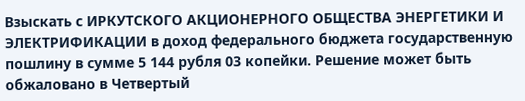Взыскать с ИРКУТСКОГО АКЦИОНЕРНОГО ОБЩЕСТВА ЭНЕРГЕТИКИ И ЭЛЕКТРИФИКАЦИИ в доход федерального бюджета государственную пошлину в сумме 5 144 рубля 03 копейки. Решение может быть обжаловано в Четвертый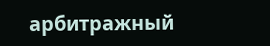арбитражный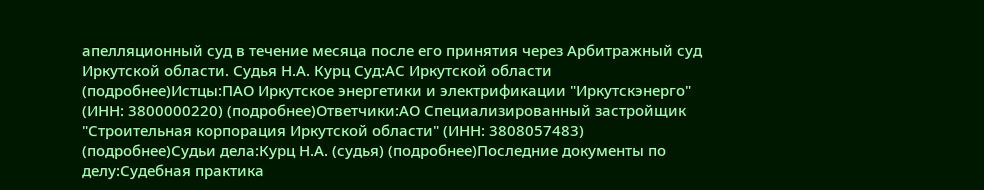апелляционный суд в течение месяца после его принятия через Арбитражный суд Иркутской области. Судья Н.А. Курц Суд:АС Иркутской области (подробнее)Истцы:ПАО Иркутское энергетики и электрификации "Иркутскэнерго" (ИНН: 3800000220) (подробнее)Ответчики:АО Специализированный застройщик "Строительная корпорация Иркутской области" (ИНН: 3808057483) (подробнее)Судьи дела:Курц Н.А. (судья) (подробнее)Последние документы по делу:Судебная практика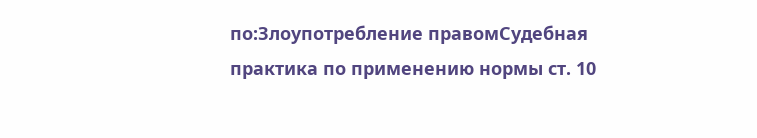по:Злоупотребление правомСудебная практика по применению нормы ст. 10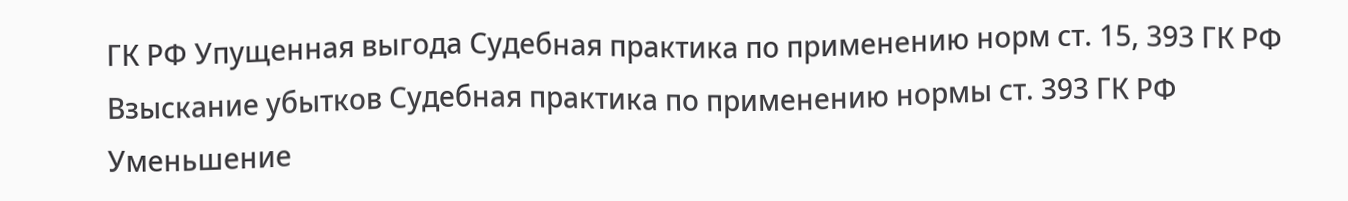ГК РФ Упущенная выгода Судебная практика по применению норм ст. 15, 393 ГК РФ Взыскание убытков Судебная практика по применению нормы ст. 393 ГК РФ
Уменьшение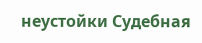неустойки Судебная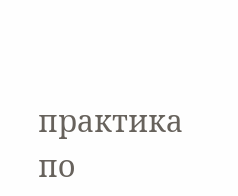практика по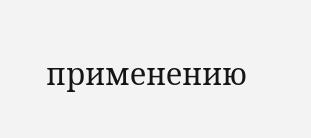применению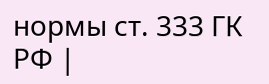нормы ст. 333 ГК РФ |